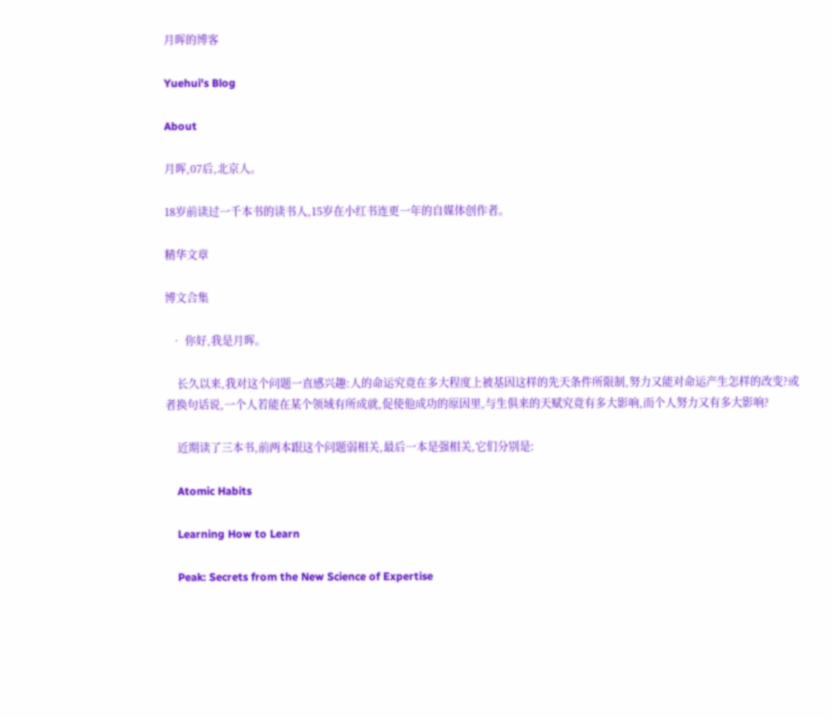月晖的博客

Yuehui's Blog

About

月晖,07后,北京人。

18岁前读过一千本书的读书人,15岁在小红书连更一年的自媒体创作者。

精华文章

博文合集

  • 你好,我是月晖。

    长久以来,我对这个问题一直感兴趣:人的命运究竟在多大程度上被基因这样的先天条件所限制,努力又能对命运产生怎样的改变?或者换句话说,一个人若能在某个领域有所成就,促使他成功的原因里,与生俱来的天赋究竟有多大影响,而个人努力又有多大影响?

    近期读了三本书,前两本跟这个问题弱相关,最后一本是强相关,它们分别是:

    Atomic Habits

    Learning How to Learn

    Peak: Secrets from the New Science of Expertise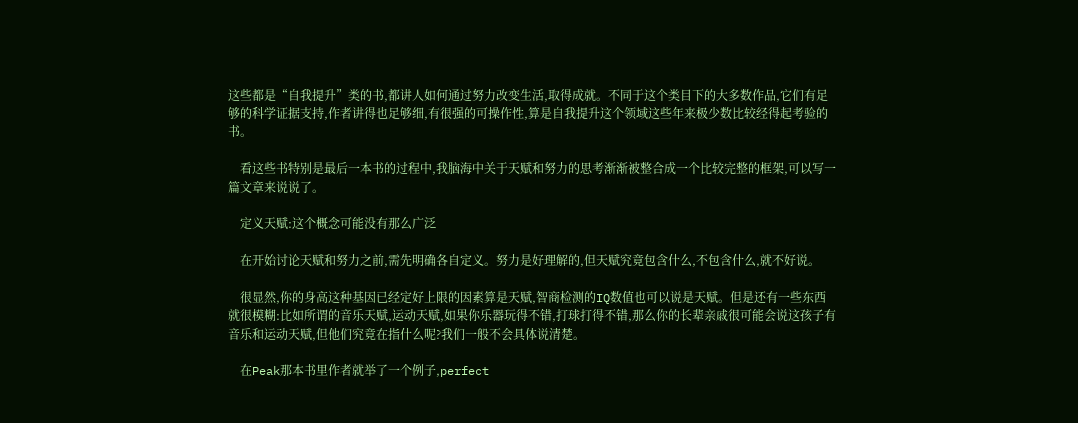这些都是“自我提升”类的书,都讲人如何通过努力改变生活,取得成就。不同于这个类目下的大多数作品,它们有足够的科学证据支持,作者讲得也足够细,有很强的可操作性,算是自我提升这个领域这些年来极少数比较经得起考验的书。

    看这些书特别是最后一本书的过程中,我脑海中关于天赋和努力的思考渐渐被整合成一个比较完整的框架,可以写一篇文章来说说了。

    定义天赋:这个概念可能没有那么广泛

    在开始讨论天赋和努力之前,需先明确各自定义。努力是好理解的,但天赋究竟包含什么,不包含什么,就不好说。

    很显然,你的身高这种基因已经定好上限的因素算是天赋,智商检测的IQ数值也可以说是天赋。但是还有一些东西就很模糊:比如所谓的音乐天赋,运动天赋,如果你乐器玩得不错,打球打得不错,那么你的长辈亲戚很可能会说这孩子有音乐和运动天赋,但他们究竟在指什么呢?我们一般不会具体说清楚。

    在Peak那本书里作者就举了一个例子,perfect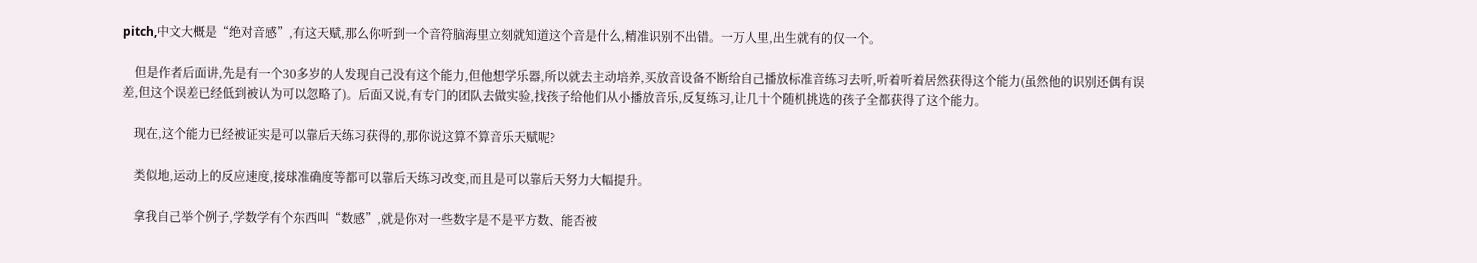pitch,中文大概是“绝对音感”,有这天赋,那么你听到一个音符脑海里立刻就知道这个音是什么,精准识别不出错。一万人里,出生就有的仅一个。

    但是作者后面讲,先是有一个30多岁的人发现自己没有这个能力,但他想学乐器,所以就去主动培养,买放音设备不断给自己播放标准音练习去听,听着听着居然获得这个能力(虽然他的识别还偶有误差,但这个误差已经低到被认为可以忽略了)。后面又说,有专门的团队去做实验,找孩子给他们从小播放音乐,反复练习,让几十个随机挑选的孩子全都获得了这个能力。

    现在,这个能力已经被证实是可以靠后天练习获得的,那你说这算不算音乐天赋呢?

    类似地,运动上的反应速度,接球准确度等都可以靠后天练习改变,而且是可以靠后天努力大幅提升。

    拿我自己举个例子,学数学有个东西叫“数感”,就是你对一些数字是不是平方数、能否被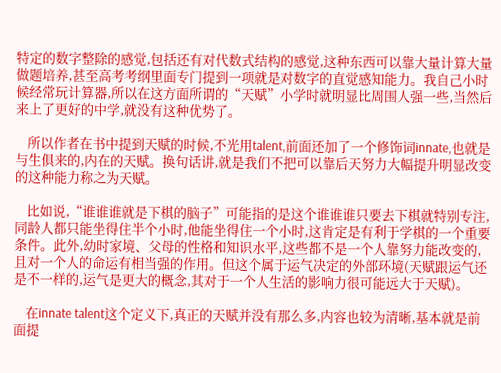特定的数字整除的感觉,包括还有对代数式结构的感觉,这种东西可以靠大量计算大量做题培养,甚至高考考纲里面专门提到一项就是对数字的直觉感知能力。我自己小时候经常玩计算器,所以在这方面所谓的“天赋”小学时就明显比周围人强一些,当然后来上了更好的中学,就没有这种优势了。

    所以作者在书中提到天赋的时候,不光用talent,前面还加了一个修饰词innate,也就是与生俱来的,内在的天赋。换句话讲,就是我们不把可以靠后天努力大幅提升明显改变的这种能力称之为天赋。

    比如说,“谁谁谁就是下棋的脑子”可能指的是这个谁谁谁只要去下棋就特别专注,同龄人都只能坐得住半个小时,他能坐得住一个小时,这肯定是有利于学棋的一个重要条件。此外,幼时家境、父母的性格和知识水平,这些都不是一个人靠努力能改变的,且对一个人的命运有相当强的作用。但这个属于运气决定的外部环境(天赋跟运气还是不一样的,运气是更大的概念,其对于一个人生活的影响力很可能远大于天赋)。

    在innate talent这个定义下,真正的天赋并没有那么多,内容也较为清晰,基本就是前面提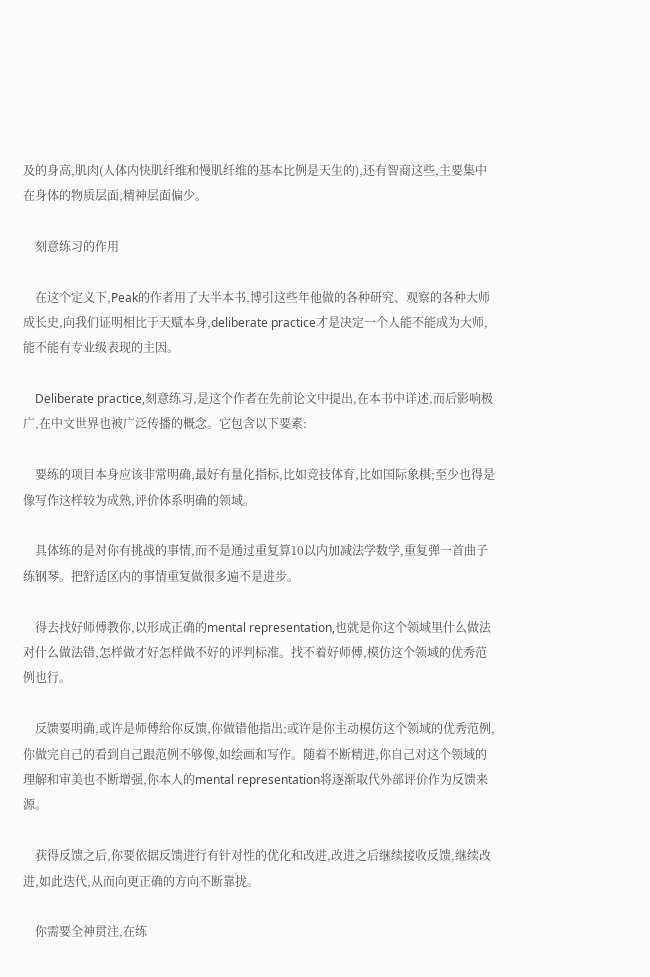及的身高,肌肉(人体内快肌纤维和慢肌纤维的基本比例是天生的),还有智商这些,主要集中在身体的物质层面,精神层面偏少。

    刻意练习的作用

    在这个定义下,Peak的作者用了大半本书,博引这些年他做的各种研究、观察的各种大师成长史,向我们证明相比于天赋本身,deliberate practice才是决定一个人能不能成为大师,能不能有专业级表现的主因。

    Deliberate practice,刻意练习,是这个作者在先前论文中提出,在本书中详述,而后影响极广,在中文世界也被广泛传播的概念。它包含以下要素:

    要练的项目本身应该非常明确,最好有量化指标,比如竞技体育,比如国际象棋;至少也得是像写作这样较为成熟,评价体系明确的领域。

    具体练的是对你有挑战的事情,而不是通过重复算10以内加减法学数学,重复弹一首曲子练钢琴。把舒适区内的事情重复做很多遍不是进步。

    得去找好师傅教你,以形成正确的mental representation,也就是你这个领域里什么做法对什么做法错,怎样做才好怎样做不好的评判标准。找不着好师傅,模仿这个领域的优秀范例也行。

    反馈要明确,或许是师傅给你反馈,你做错他指出;或许是你主动模仿这个领域的优秀范例,你做完自己的看到自己跟范例不够像,如绘画和写作。随着不断精进,你自己对这个领域的理解和审美也不断增强,你本人的mental representation将逐渐取代外部评价作为反馈来源。

    获得反馈之后,你要依据反馈进行有针对性的优化和改进,改进之后继续接收反馈,继续改进,如此迭代,从而向更正确的方向不断靠拢。

    你需要全神贯注,在练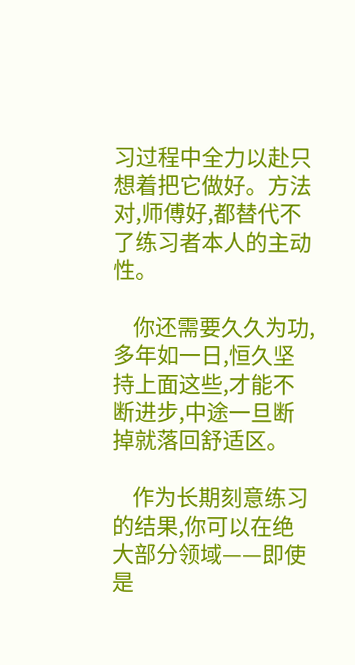习过程中全力以赴只想着把它做好。方法对,师傅好,都替代不了练习者本人的主动性。

    你还需要久久为功,多年如一日,恒久坚持上面这些,才能不断进步,中途一旦断掉就落回舒适区。

    作为长期刻意练习的结果,你可以在绝大部分领域——即使是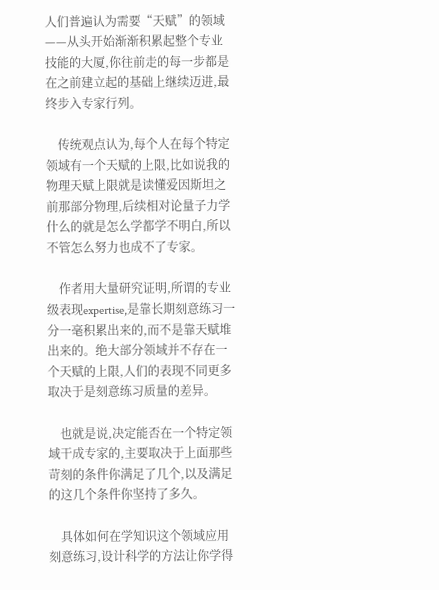人们普遍认为需要“天赋”的领域——从头开始渐渐积累起整个专业技能的大厦,你往前走的每一步都是在之前建立起的基础上继续迈进,最终步入专家行列。

    传统观点认为,每个人在每个特定领域有一个天赋的上限,比如说我的物理天赋上限就是读懂爱因斯坦之前那部分物理,后续相对论量子力学什么的就是怎么学都学不明白,所以不管怎么努力也成不了专家。

    作者用大量研究证明,所谓的专业级表现expertise,是靠长期刻意练习一分一毫积累出来的,而不是靠天赋堆出来的。绝大部分领域并不存在一个天赋的上限,人们的表现不同更多取决于是刻意练习质量的差异。

    也就是说,决定能否在一个特定领域干成专家的,主要取决于上面那些苛刻的条件你满足了几个,以及满足的这几个条件你坚持了多久。

    具体如何在学知识这个领域应用刻意练习,设计科学的方法让你学得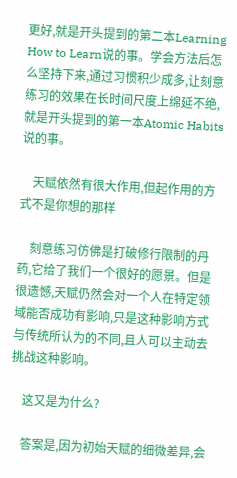更好,就是开头提到的第二本Learning How to Learn说的事。学会方法后怎么坚持下来,通过习惯积少成多,让刻意练习的效果在长时间尺度上绵延不绝,就是开头提到的第一本Atomic Habits说的事。

    天赋依然有很大作用,但起作用的方式不是你想的那样

    刻意练习仿佛是打破修行限制的丹药,它给了我们一个很好的愿景。但是很遗憾,天赋仍然会对一个人在特定领域能否成功有影响,只是这种影响方式与传统所认为的不同,且人可以主动去挑战这种影响。

    这又是为什么?

    答案是,因为初始天赋的细微差异,会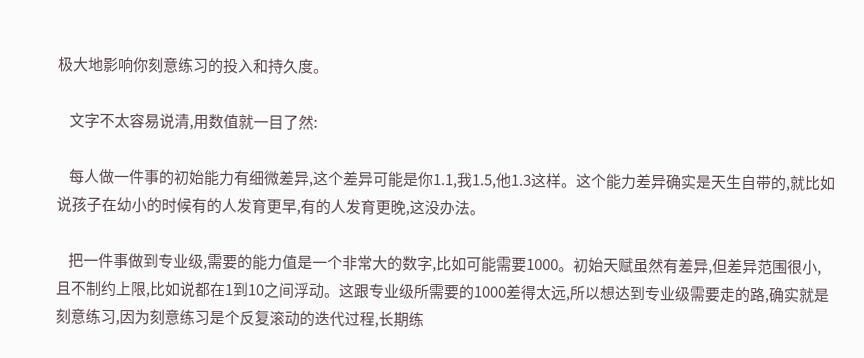极大地影响你刻意练习的投入和持久度。

    文字不太容易说清,用数值就一目了然:

    每人做一件事的初始能力有细微差异,这个差异可能是你1.1,我1.5,他1.3这样。这个能力差异确实是天生自带的,就比如说孩子在幼小的时候有的人发育更早,有的人发育更晚,这没办法。

    把一件事做到专业级,需要的能力值是一个非常大的数字,比如可能需要1000。初始天赋虽然有差异,但差异范围很小,且不制约上限,比如说都在1到10之间浮动。这跟专业级所需要的1000差得太远,所以想达到专业级需要走的路,确实就是刻意练习,因为刻意练习是个反复滚动的迭代过程,长期练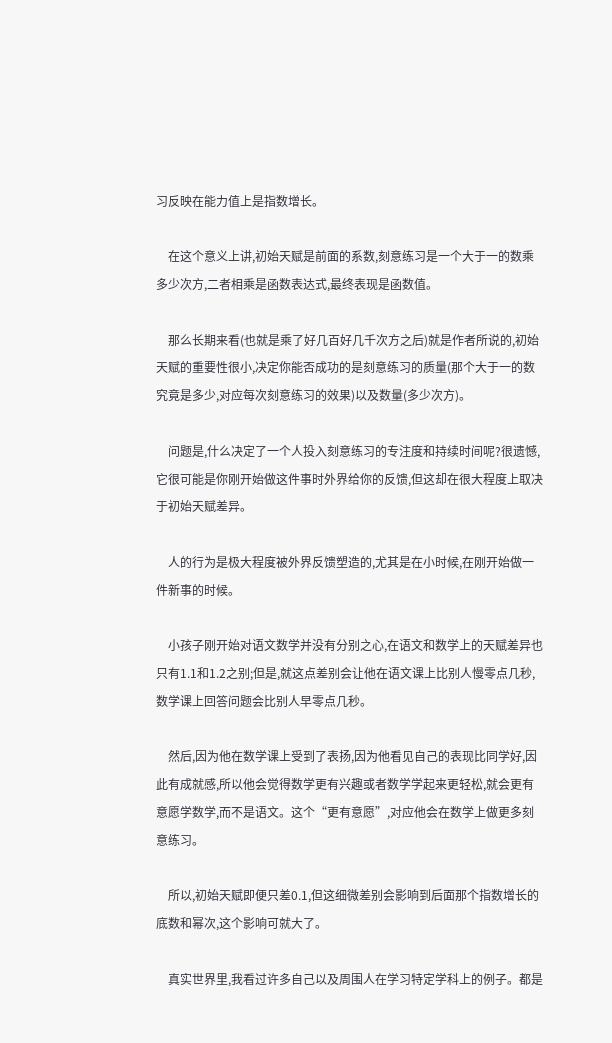习反映在能力值上是指数增长。

    在这个意义上讲,初始天赋是前面的系数,刻意练习是一个大于一的数乘多少次方,二者相乘是函数表达式,最终表现是函数值。

    那么长期来看(也就是乘了好几百好几千次方之后)就是作者所说的,初始天赋的重要性很小,决定你能否成功的是刻意练习的质量(那个大于一的数究竟是多少,对应每次刻意练习的效果)以及数量(多少次方)。

    问题是,什么决定了一个人投入刻意练习的专注度和持续时间呢?很遗憾,它很可能是你刚开始做这件事时外界给你的反馈,但这却在很大程度上取决于初始天赋差异。

    人的行为是极大程度被外界反馈塑造的,尤其是在小时候,在刚开始做一件新事的时候。

    小孩子刚开始对语文数学并没有分别之心,在语文和数学上的天赋差异也只有1.1和1.2之别;但是,就这点差别会让他在语文课上比别人慢零点几秒,数学课上回答问题会比别人早零点几秒。

    然后,因为他在数学课上受到了表扬,因为他看见自己的表现比同学好,因此有成就感,所以他会觉得数学更有兴趣或者数学学起来更轻松,就会更有意愿学数学,而不是语文。这个“更有意愿”,对应他会在数学上做更多刻意练习。

    所以,初始天赋即便只差0.1,但这细微差别会影响到后面那个指数增长的底数和幂次,这个影响可就大了。

    真实世界里,我看过许多自己以及周围人在学习特定学科上的例子。都是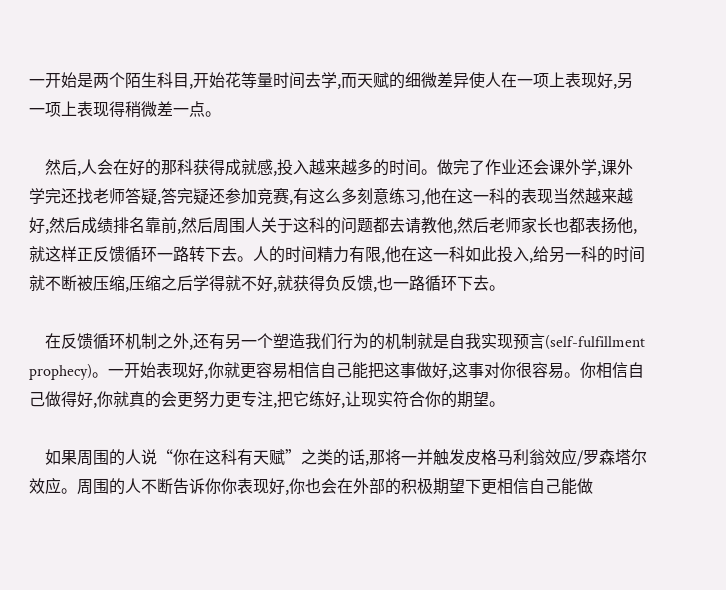一开始是两个陌生科目,开始花等量时间去学,而天赋的细微差异使人在一项上表现好,另一项上表现得稍微差一点。

    然后,人会在好的那科获得成就感,投入越来越多的时间。做完了作业还会课外学,课外学完还找老师答疑,答完疑还参加竞赛,有这么多刻意练习,他在这一科的表现当然越来越好,然后成绩排名靠前,然后周围人关于这科的问题都去请教他,然后老师家长也都表扬他,就这样正反馈循环一路转下去。人的时间精力有限,他在这一科如此投入,给另一科的时间就不断被压缩,压缩之后学得就不好,就获得负反馈,也一路循环下去。

    在反馈循环机制之外,还有另一个塑造我们行为的机制就是自我实现预言(self-fulfillment prophecy)。一开始表现好,你就更容易相信自己能把这事做好,这事对你很容易。你相信自己做得好,你就真的会更努力更专注,把它练好,让现实符合你的期望。

    如果周围的人说“你在这科有天赋”之类的话,那将一并触发皮格马利翁效应/罗森塔尔效应。周围的人不断告诉你你表现好,你也会在外部的积极期望下更相信自己能做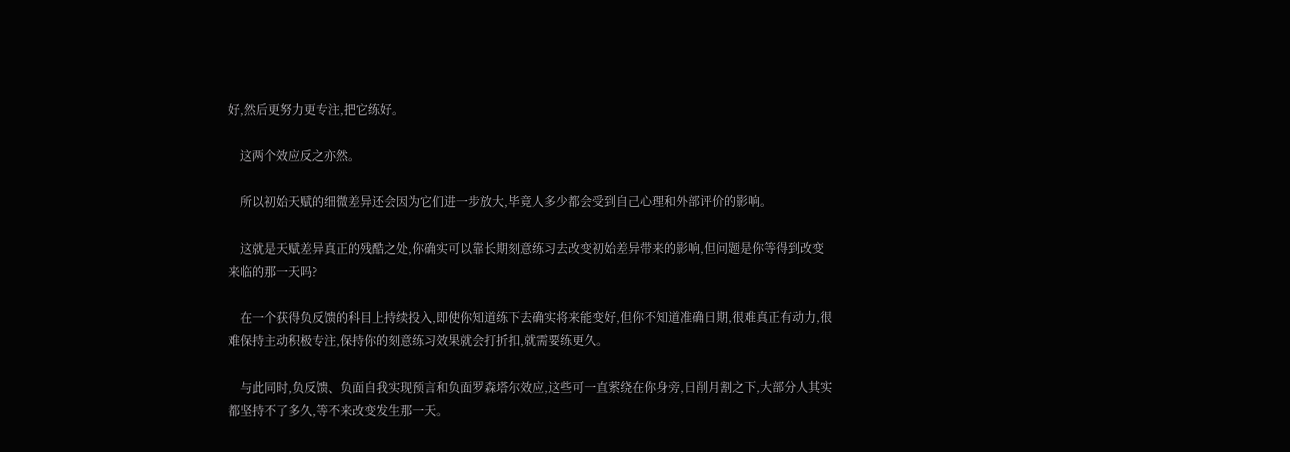好,然后更努力更专注,把它练好。

    这两个效应反之亦然。

    所以初始天赋的细微差异还会因为它们进一步放大,毕竟人多少都会受到自己心理和外部评价的影响。

    这就是天赋差异真正的残酷之处,你确实可以靠长期刻意练习去改变初始差异带来的影响,但问题是你等得到改变来临的那一天吗?

    在一个获得负反馈的科目上持续投入,即使你知道练下去确实将来能变好,但你不知道准确日期,很难真正有动力,很难保持主动积极专注,保持你的刻意练习效果就会打折扣,就需要练更久。

    与此同时,负反馈、负面自我实现预言和负面罗森塔尔效应,这些可一直萦绕在你身旁,日削月割之下,大部分人其实都坚持不了多久,等不来改变发生那一天。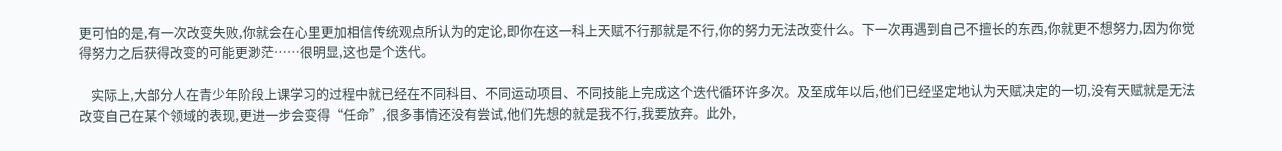更可怕的是,有一次改变失败,你就会在心里更加相信传统观点所认为的定论,即你在这一科上天赋不行那就是不行,你的努力无法改变什么。下一次再遇到自己不擅长的东西,你就更不想努力,因为你觉得努力之后获得改变的可能更渺茫……很明显,这也是个迭代。

    实际上,大部分人在青少年阶段上课学习的过程中就已经在不同科目、不同运动项目、不同技能上完成这个迭代循环许多次。及至成年以后,他们已经坚定地认为天赋决定的一切,没有天赋就是无法改变自己在某个领域的表现,更进一步会变得“任命”,很多事情还没有尝试,他们先想的就是我不行,我要放弃。此外,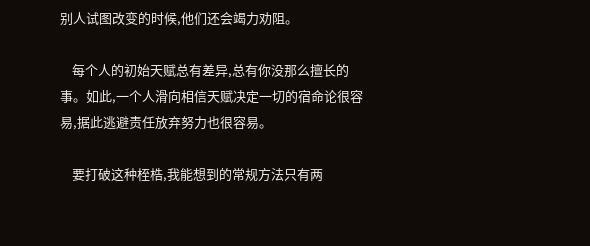别人试图改变的时候,他们还会竭力劝阻。

    每个人的初始天赋总有差异,总有你没那么擅长的事。如此,一个人滑向相信天赋决定一切的宿命论很容易,据此逃避责任放弃努力也很容易。

    要打破这种桎梏,我能想到的常规方法只有两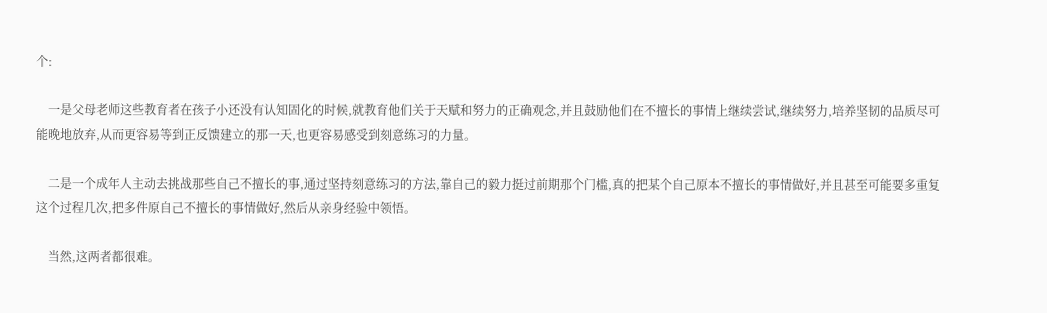个:

    一是父母老师这些教育者在孩子小还没有认知固化的时候,就教育他们关于天赋和努力的正确观念,并且鼓励他们在不擅长的事情上继续尝试,继续努力,培养坚韧的品质尽可能晚地放弃,从而更容易等到正反馈建立的那一天,也更容易感受到刻意练习的力量。

    二是一个成年人主动去挑战那些自己不擅长的事,通过坚持刻意练习的方法,靠自己的毅力挺过前期那个门槛,真的把某个自己原本不擅长的事情做好,并且甚至可能要多重复这个过程几次,把多件原自己不擅长的事情做好,然后从亲身经验中领悟。

    当然,这两者都很难。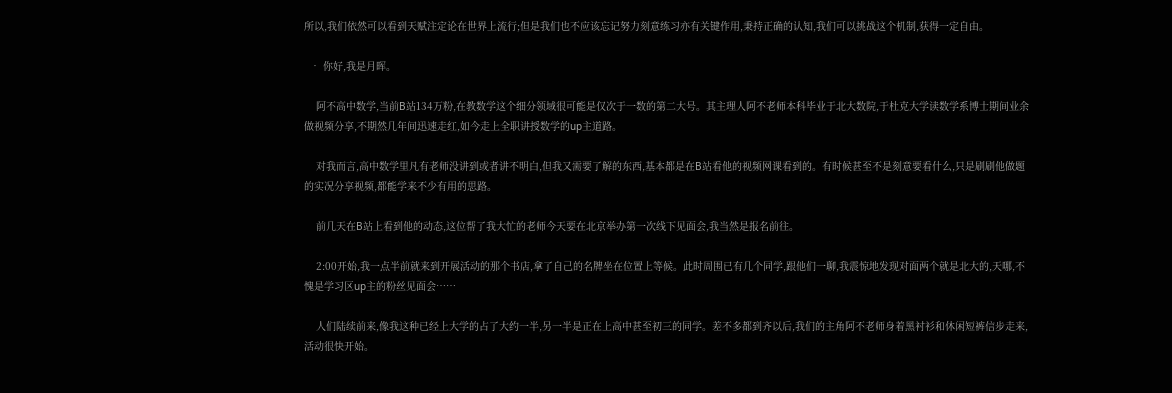所以,我们依然可以看到天赋注定论在世界上流行;但是我们也不应该忘记努力刻意练习亦有关键作用,秉持正确的认知,我们可以挑战这个机制,获得一定自由。

  • 你好,我是月晖。

    阿不高中数学,当前B站134万粉,在教数学这个细分领域很可能是仅次于一数的第二大号。其主理人阿不老师本科毕业于北大数院,于杜克大学读数学系博士期间业余做视频分享,不期然几年间迅速走红,如今走上全职讲授数学的up主道路。

    对我而言,高中数学里凡有老师没讲到或者讲不明白,但我又需要了解的东西,基本都是在B站看他的视频网课看到的。有时候甚至不是刻意要看什么,只是刷刷他做题的实况分享视频,都能学来不少有用的思路。

    前几天在B站上看到他的动态,这位帮了我大忙的老师今天要在北京举办第一次线下见面会,我当然是报名前往。

    2:00开始,我一点半前就来到开展活动的那个书店,拿了自己的名牌坐在位置上等候。此时周围已有几个同学,跟他们一聊,我震惊地发现对面两个就是北大的,天哪,不愧是学习区up主的粉丝见面会……

    人们陆续前来,像我这种已经上大学的占了大约一半,另一半是正在上高中甚至初三的同学。差不多都到齐以后,我们的主角阿不老师身着黑衬衫和休闲短裤信步走来,活动很快开始。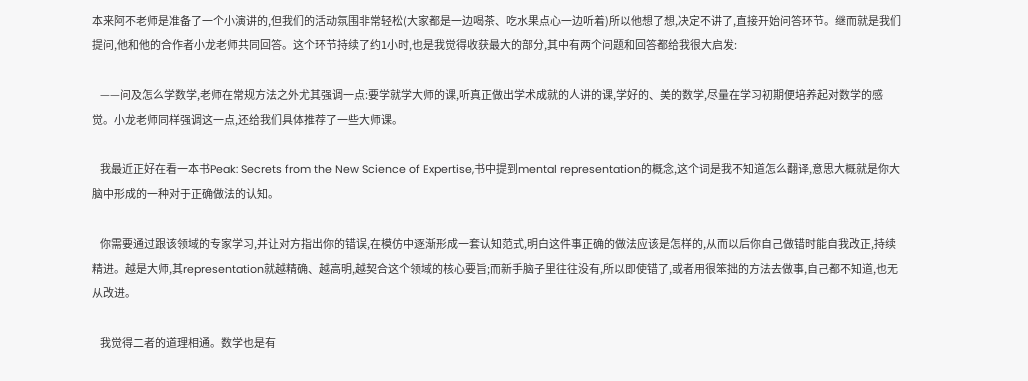本来阿不老师是准备了一个小演讲的,但我们的活动氛围非常轻松(大家都是一边喝茶、吃水果点心一边听着)所以他想了想,决定不讲了,直接开始问答环节。继而就是我们提问,他和他的合作者小龙老师共同回答。这个环节持续了约1小时,也是我觉得收获最大的部分,其中有两个问题和回答都给我很大启发:

    ——问及怎么学数学,老师在常规方法之外尤其强调一点:要学就学大师的课,听真正做出学术成就的人讲的课,学好的、美的数学,尽量在学习初期便培养起对数学的感觉。小龙老师同样强调这一点,还给我们具体推荐了一些大师课。

    我最近正好在看一本书Peak: Secrets from the New Science of Expertise,书中提到mental representation的概念,这个词是我不知道怎么翻译,意思大概就是你大脑中形成的一种对于正确做法的认知。

    你需要通过跟该领域的专家学习,并让对方指出你的错误,在模仿中逐渐形成一套认知范式,明白这件事正确的做法应该是怎样的,从而以后你自己做错时能自我改正,持续精进。越是大师,其representation就越精确、越高明,越契合这个领域的核心要旨;而新手脑子里往往没有,所以即使错了,或者用很笨拙的方法去做事,自己都不知道,也无从改进。

    我觉得二者的道理相通。数学也是有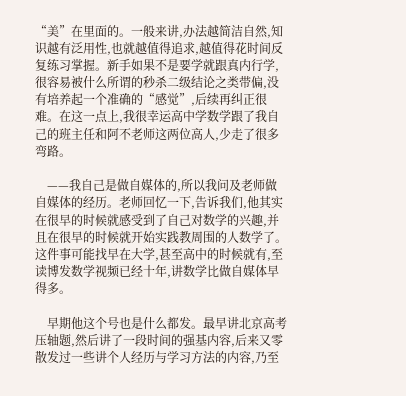“美”在里面的。一般来讲,办法越简洁自然,知识越有泛用性,也就越值得追求,越值得花时间反复练习掌握。新手如果不是要学就跟真内行学,很容易被什么所谓的秒杀二级结论之类带偏,没有培养起一个准确的“感觉”,后续再纠正很难。在这一点上,我很幸运高中学数学跟了我自己的班主任和阿不老师这两位高人,少走了很多弯路。

    ——我自己是做自媒体的,所以我问及老师做自媒体的经历。老师回忆一下,告诉我们,他其实在很早的时候就感受到了自己对数学的兴趣,并且在很早的时候就开始实践教周围的人数学了。这件事可能找早在大学,甚至高中的时候就有,至读博发数学视频已经十年,讲数学比做自媒体早得多。

    早期他这个号也是什么都发。最早讲北京高考压轴题,然后讲了一段时间的强基内容,后来又零散发过一些讲个人经历与学习方法的内容,乃至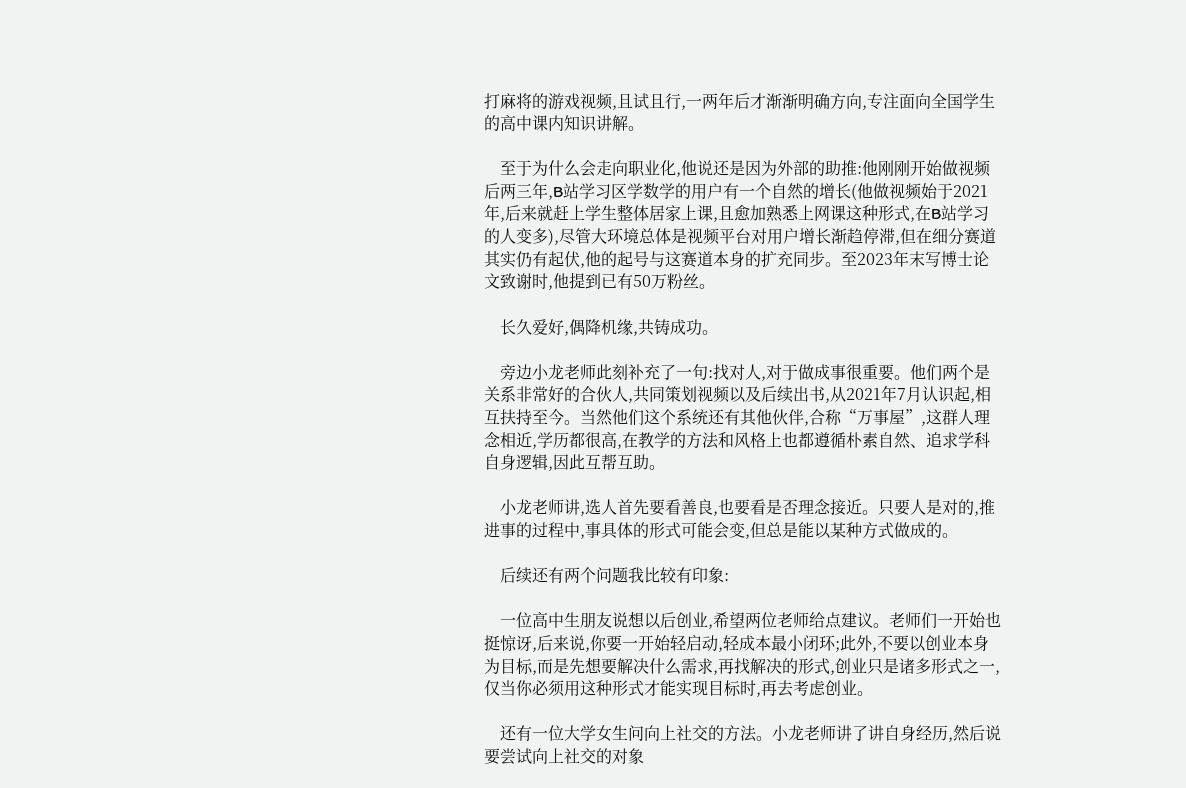打麻将的游戏视频,且试且行,一两年后才渐渐明确方向,专注面向全国学生的高中课内知识讲解。

    至于为什么会走向职业化,他说还是因为外部的助推:他刚刚开始做视频后两三年,B站学习区学数学的用户有一个自然的增长(他做视频始于2021年,后来就赶上学生整体居家上课,且愈加熟悉上网课这种形式,在B站学习的人变多),尽管大环境总体是视频平台对用户增长渐趋停滞,但在细分赛道其实仍有起伏,他的起号与这赛道本身的扩充同步。至2023年末写博士论文致谢时,他提到已有50万粉丝。

    长久爱好,偶降机缘,共铸成功。

    旁边小龙老师此刻补充了一句:找对人,对于做成事很重要。他们两个是关系非常好的合伙人,共同策划视频以及后续出书,从2021年7月认识起,相互扶持至今。当然他们这个系统还有其他伙伴,合称“万事屋”,这群人理念相近,学历都很高,在教学的方法和风格上也都遵循朴素自然、追求学科自身逻辑,因此互帮互助。

    小龙老师讲,选人首先要看善良,也要看是否理念接近。只要人是对的,推进事的过程中,事具体的形式可能会变,但总是能以某种方式做成的。

    后续还有两个问题我比较有印象:

    一位高中生朋友说想以后创业,希望两位老师给点建议。老师们一开始也挺惊讶,后来说,你要一开始轻启动,轻成本最小闭环;此外,不要以创业本身为目标,而是先想要解决什么需求,再找解决的形式,创业只是诸多形式之一,仅当你必须用这种形式才能实现目标时,再去考虑创业。

    还有一位大学女生问向上社交的方法。小龙老师讲了讲自身经历,然后说要尝试向上社交的对象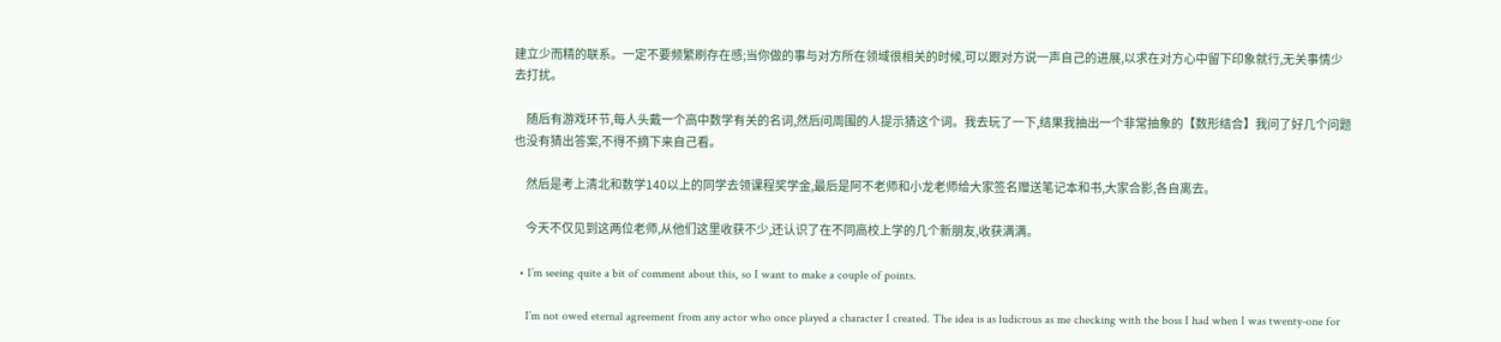建立少而精的联系。一定不要频繁刷存在感;当你做的事与对方所在领域很相关的时候,可以跟对方说一声自己的进展,以求在对方心中留下印象就行,无关事情少去打扰。

    随后有游戏环节,每人头戴一个高中数学有关的名词,然后问周围的人提示猜这个词。我去玩了一下,结果我抽出一个非常抽象的【数形结合】我问了好几个问题也没有猜出答案,不得不摘下来自己看。

    然后是考上清北和数学140以上的同学去领课程奖学金,最后是阿不老师和小龙老师给大家签名赠送笔记本和书,大家合影,各自离去。

    今天不仅见到这两位老师,从他们这里收获不少,还认识了在不同高校上学的几个新朋友,收获满满。

  • I’m seeing quite a bit of comment about this, so I want to make a couple of points.

    I’m not owed eternal agreement from any actor who once played a character I created. The idea is as ludicrous as me checking with the boss I had when I was twenty-one for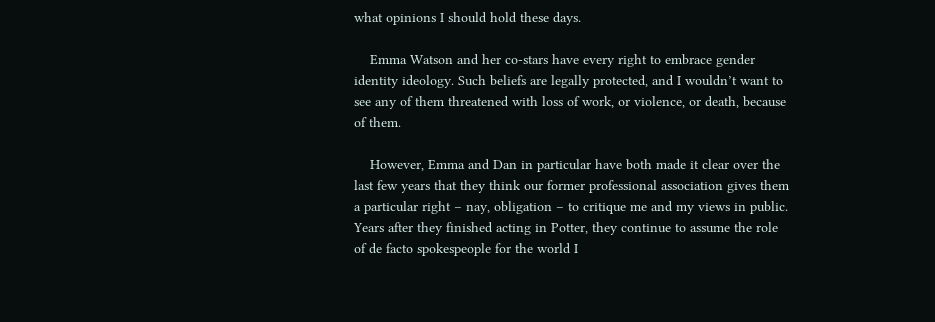what opinions I should hold these days.

    Emma Watson and her co-stars have every right to embrace gender identity ideology. Such beliefs are legally protected, and I wouldn’t want to see any of them threatened with loss of work, or violence, or death, because of them.

    However, Emma and Dan in particular have both made it clear over the last few years that they think our former professional association gives them a particular right – nay, obligation – to critique me and my views in public. Years after they finished acting in Potter, they continue to assume the role of de facto spokespeople for the world I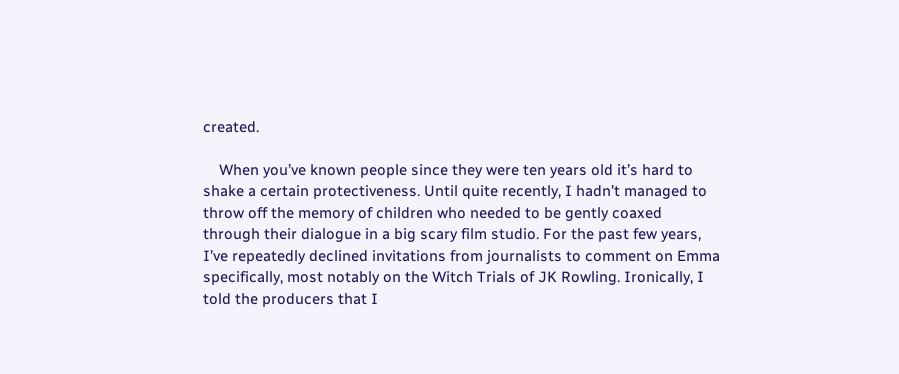created.

    When you’ve known people since they were ten years old it’s hard to shake a certain protectiveness. Until quite recently, I hadn’t managed to throw off the memory of children who needed to be gently coaxed through their dialogue in a big scary film studio. For the past few years, I’ve repeatedly declined invitations from journalists to comment on Emma specifically, most notably on the Witch Trials of JK Rowling. Ironically, I told the producers that I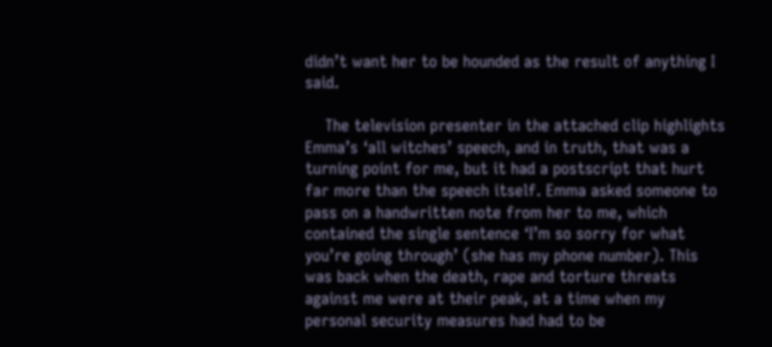didn’t want her to be hounded as the result of anything I said.

    The television presenter in the attached clip highlights Emma’s ‘all witches’ speech, and in truth, that was a turning point for me, but it had a postscript that hurt far more than the speech itself. Emma asked someone to pass on a handwritten note from her to me, which contained the single sentence ‘I’m so sorry for what you’re going through’ (she has my phone number). This was back when the death, rape and torture threats against me were at their peak, at a time when my personal security measures had had to be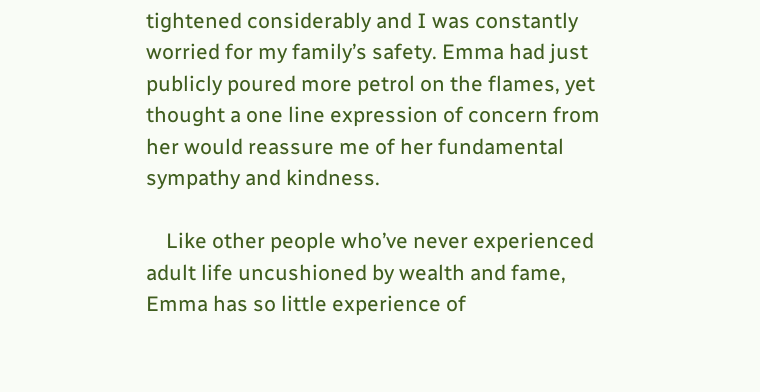tightened considerably and I was constantly worried for my family’s safety. Emma had just publicly poured more petrol on the flames, yet thought a one line expression of concern from her would reassure me of her fundamental sympathy and kindness.

    Like other people who’ve never experienced adult life uncushioned by wealth and fame, Emma has so little experience of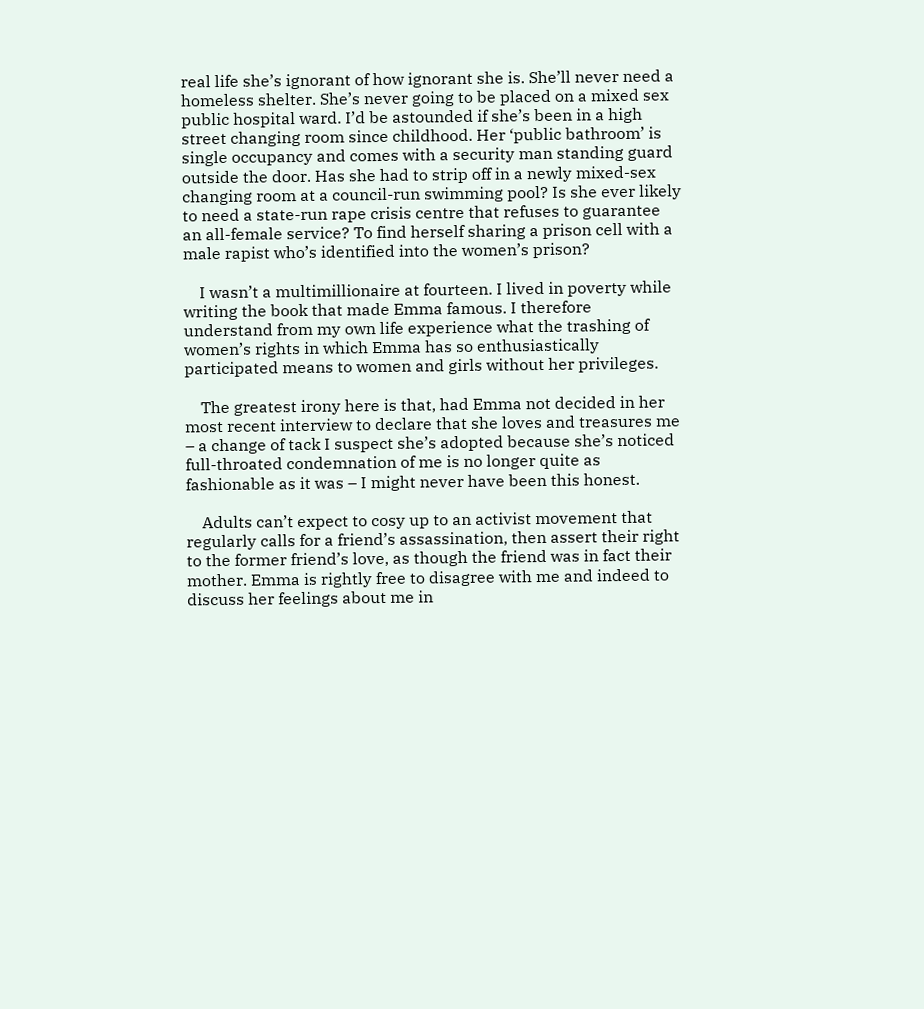real life she’s ignorant of how ignorant she is. She’ll never need a homeless shelter. She’s never going to be placed on a mixed sex public hospital ward. I’d be astounded if she’s been in a high street changing room since childhood. Her ‘public bathroom’ is single occupancy and comes with a security man standing guard outside the door. Has she had to strip off in a newly mixed-sex changing room at a council-run swimming pool? Is she ever likely to need a state-run rape crisis centre that refuses to guarantee an all-female service? To find herself sharing a prison cell with a male rapist who’s identified into the women’s prison?

    I wasn’t a multimillionaire at fourteen. I lived in poverty while writing the book that made Emma famous. I therefore understand from my own life experience what the trashing of women’s rights in which Emma has so enthusiastically participated means to women and girls without her privileges.

    The greatest irony here is that, had Emma not decided in her most recent interview to declare that she loves and treasures me – a change of tack I suspect she’s adopted because she’s noticed full-throated condemnation of me is no longer quite as fashionable as it was – I might never have been this honest.

    Adults can’t expect to cosy up to an activist movement that regularly calls for a friend’s assassination, then assert their right to the former friend’s love, as though the friend was in fact their mother. Emma is rightly free to disagree with me and indeed to discuss her feelings about me in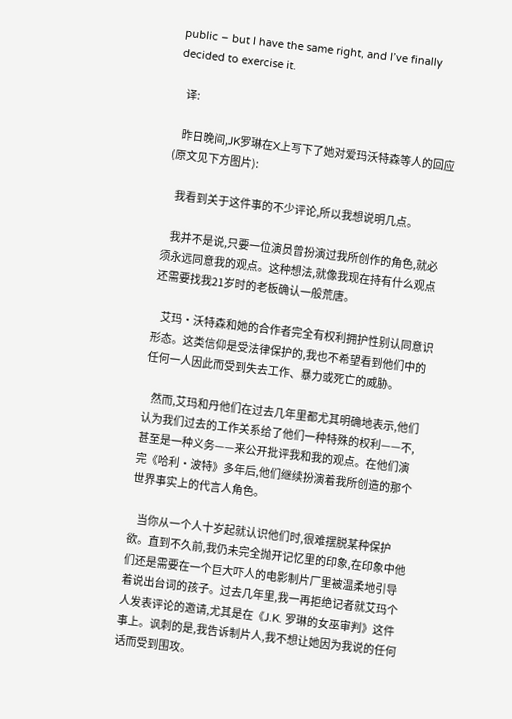public – but I have the same right, and I’ve finally decided to exercise it.

    译:

    昨日晚间,JK罗琳在X上写下了她对爱玛沃特森等人的回应(原文见下方图片):

    我看到关于这件事的不少评论,所以我想说明几点。

    我并不是说,只要一位演员曾扮演过我所创作的角色,就必须永远同意我的观点。这种想法,就像我现在持有什么观点还需要找我21岁时的老板确认一般荒唐。

    艾玛·沃特森和她的合作者完全有权利拥护性别认同意识形态。这类信仰是受法律保护的,我也不希望看到他们中的任何一人因此而受到失去工作、暴力或死亡的威胁。

    然而,艾玛和丹他们在过去几年里都尤其明确地表示,他们认为我们过去的工作关系给了他们一种特殊的权利——不,甚至是一种义务——来公开批评我和我的观点。在他们演完《哈利·波特》多年后,他们继续扮演着我所创造的那个世界事实上的代言人角色。

    当你从一个人十岁起就认识他们时,很难摆脱某种保护欲。直到不久前,我仍未完全抛开记忆里的印象,在印象中他们还是需要在一个巨大吓人的电影制片厂里被温柔地引导着说出台词的孩子。过去几年里,我一再拒绝记者就艾玛个人发表评论的邀请,尤其是在《J.K. 罗琳的女巫审判》这件事上。讽刺的是,我告诉制片人,我不想让她因为我说的任何话而受到围攻。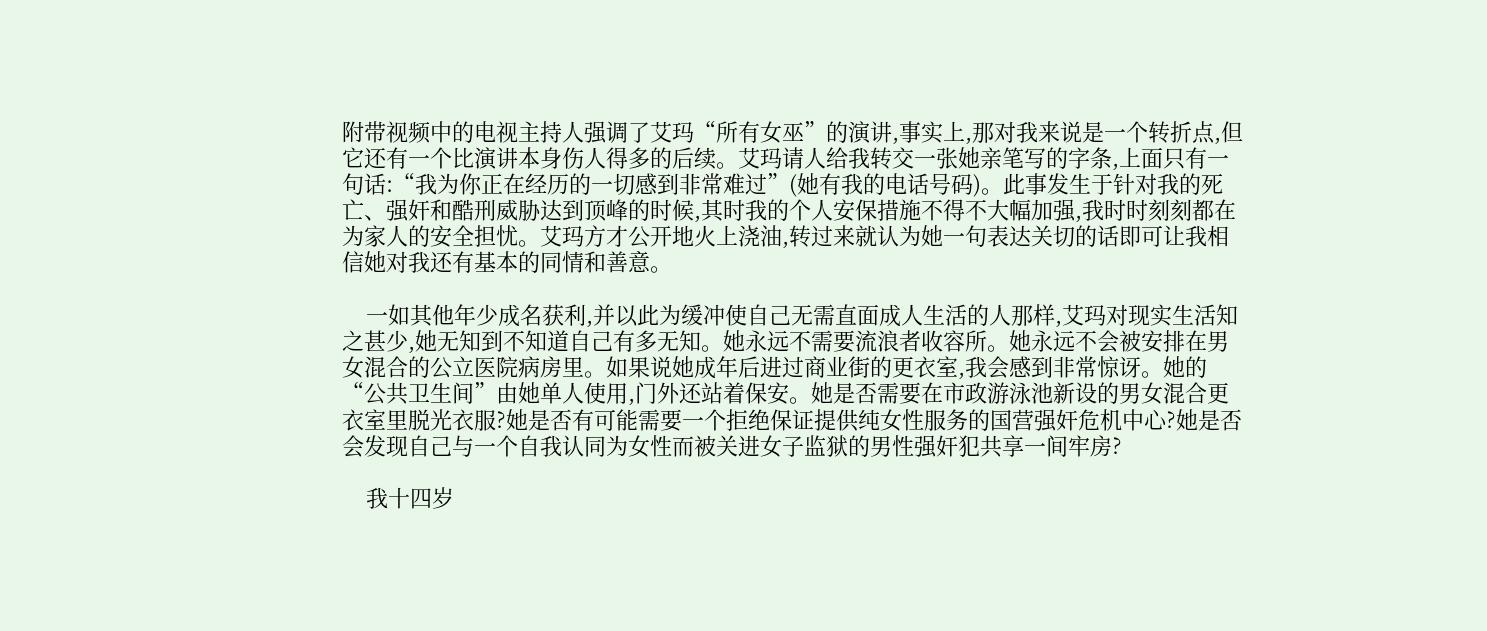附带视频中的电视主持人强调了艾玛“所有女巫”的演讲,事实上,那对我来说是一个转折点,但它还有一个比演讲本身伤人得多的后续。艾玛请人给我转交一张她亲笔写的字条,上面只有一句话:“我为你正在经历的一切感到非常难过”(她有我的电话号码)。此事发生于针对我的死亡、强奸和酷刑威胁达到顶峰的时候,其时我的个人安保措施不得不大幅加强,我时时刻刻都在为家人的安全担忧。艾玛方才公开地火上浇油,转过来就认为她一句表达关切的话即可让我相信她对我还有基本的同情和善意。

    一如其他年少成名获利,并以此为缓冲使自己无需直面成人生活的人那样,艾玛对现实生活知之甚少,她无知到不知道自己有多无知。她永远不需要流浪者收容所。她永远不会被安排在男女混合的公立医院病房里。如果说她成年后进过商业街的更衣室,我会感到非常惊讶。她的“公共卫生间”由她单人使用,门外还站着保安。她是否需要在市政游泳池新设的男女混合更衣室里脱光衣服?她是否有可能需要一个拒绝保证提供纯女性服务的国营强奸危机中心?她是否会发现自己与一个自我认同为女性而被关进女子监狱的男性强奸犯共享一间牢房?

    我十四岁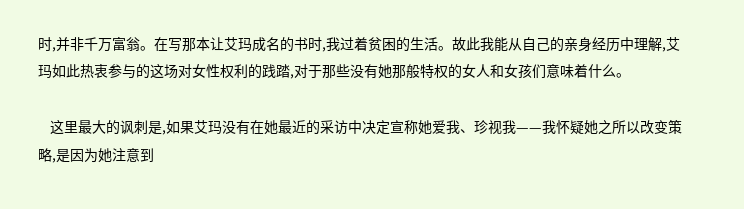时,并非千万富翁。在写那本让艾玛成名的书时,我过着贫困的生活。故此我能从自己的亲身经历中理解,艾玛如此热衷参与的这场对女性权利的践踏,对于那些没有她那般特权的女人和女孩们意味着什么。

    这里最大的讽刺是,如果艾玛没有在她最近的采访中决定宣称她爱我、珍视我——我怀疑她之所以改变策略,是因为她注意到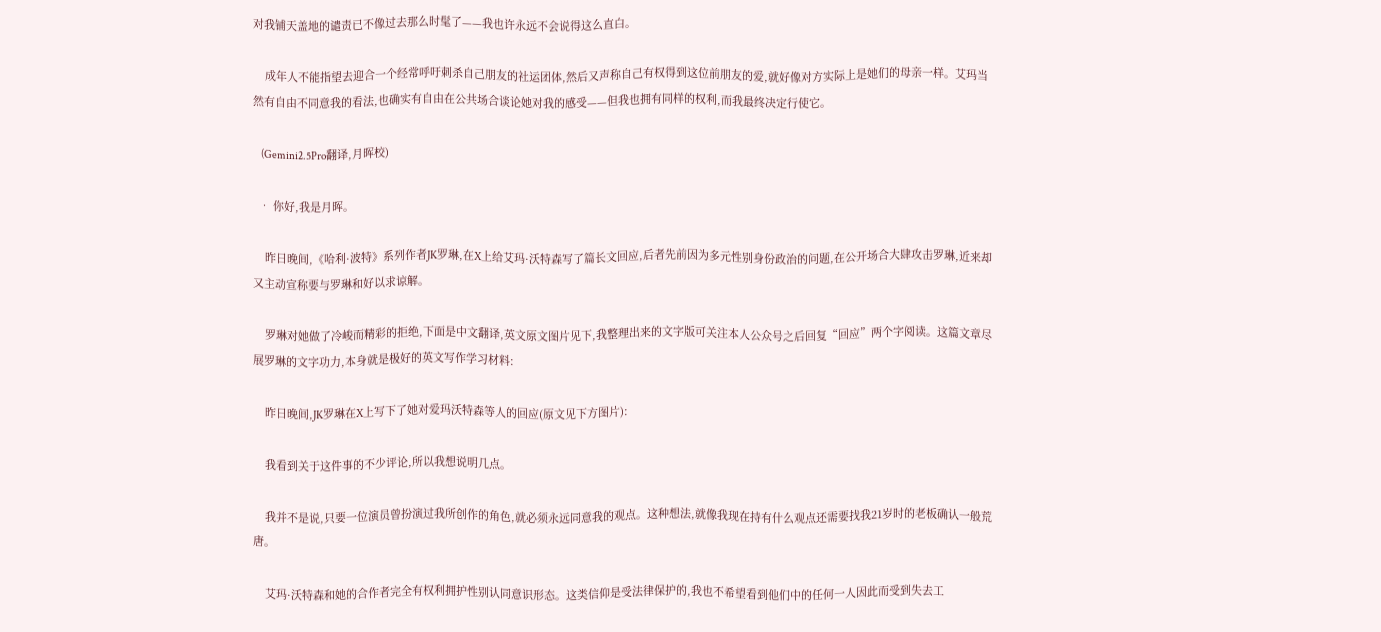对我铺天盖地的谴责已不像过去那么时髦了——我也许永远不会说得这么直白。

    成年人不能指望去迎合一个经常呼吁刺杀自己朋友的社运团体,然后又声称自己有权得到这位前朋友的爱,就好像对方实际上是她们的母亲一样。艾玛当然有自由不同意我的看法,也确实有自由在公共场合谈论她对我的感受——但我也拥有同样的权利,而我最终决定行使它。

    (Gemini2.5Pro翻译,月晖校)

  • 你好,我是月晖。

    昨日晚间,《哈利·波特》系列作者JK罗琳,在X上给艾玛·沃特森写了篇长文回应,后者先前因为多元性别身份政治的问题,在公开场合大肆攻击罗琳,近来却又主动宣称要与罗琳和好以求谅解。

    罗琳对她做了冷峻而精彩的拒绝,下面是中文翻译,英文原文图片见下,我整理出来的文字版可关注本人公众号之后回复“回应”两个字阅读。这篇文章尽展罗琳的文字功力,本身就是极好的英文写作学习材料:

    昨日晚间,JK罗琳在X上写下了她对爱玛沃特森等人的回应(原文见下方图片):

    我看到关于这件事的不少评论,所以我想说明几点。

    我并不是说,只要一位演员曾扮演过我所创作的角色,就必须永远同意我的观点。这种想法,就像我现在持有什么观点还需要找我21岁时的老板确认一般荒唐。

    艾玛·沃特森和她的合作者完全有权利拥护性别认同意识形态。这类信仰是受法律保护的,我也不希望看到他们中的任何一人因此而受到失去工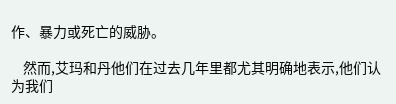作、暴力或死亡的威胁。

    然而,艾玛和丹他们在过去几年里都尤其明确地表示,他们认为我们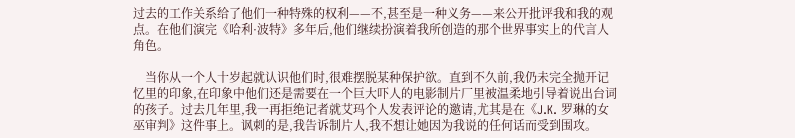过去的工作关系给了他们一种特殊的权利——不,甚至是一种义务——来公开批评我和我的观点。在他们演完《哈利·波特》多年后,他们继续扮演着我所创造的那个世界事实上的代言人角色。

    当你从一个人十岁起就认识他们时,很难摆脱某种保护欲。直到不久前,我仍未完全抛开记忆里的印象,在印象中他们还是需要在一个巨大吓人的电影制片厂里被温柔地引导着说出台词的孩子。过去几年里,我一再拒绝记者就艾玛个人发表评论的邀请,尤其是在《J.K. 罗琳的女巫审判》这件事上。讽刺的是,我告诉制片人,我不想让她因为我说的任何话而受到围攻。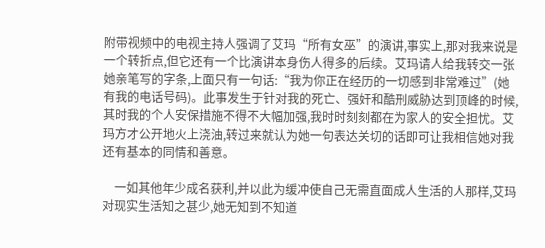附带视频中的电视主持人强调了艾玛“所有女巫”的演讲,事实上,那对我来说是一个转折点,但它还有一个比演讲本身伤人得多的后续。艾玛请人给我转交一张她亲笔写的字条,上面只有一句话:“我为你正在经历的一切感到非常难过”(她有我的电话号码)。此事发生于针对我的死亡、强奸和酷刑威胁达到顶峰的时候,其时我的个人安保措施不得不大幅加强,我时时刻刻都在为家人的安全担忧。艾玛方才公开地火上浇油,转过来就认为她一句表达关切的话即可让我相信她对我还有基本的同情和善意。

    一如其他年少成名获利,并以此为缓冲使自己无需直面成人生活的人那样,艾玛对现实生活知之甚少,她无知到不知道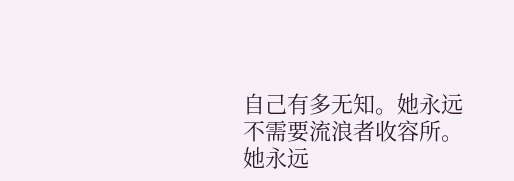自己有多无知。她永远不需要流浪者收容所。她永远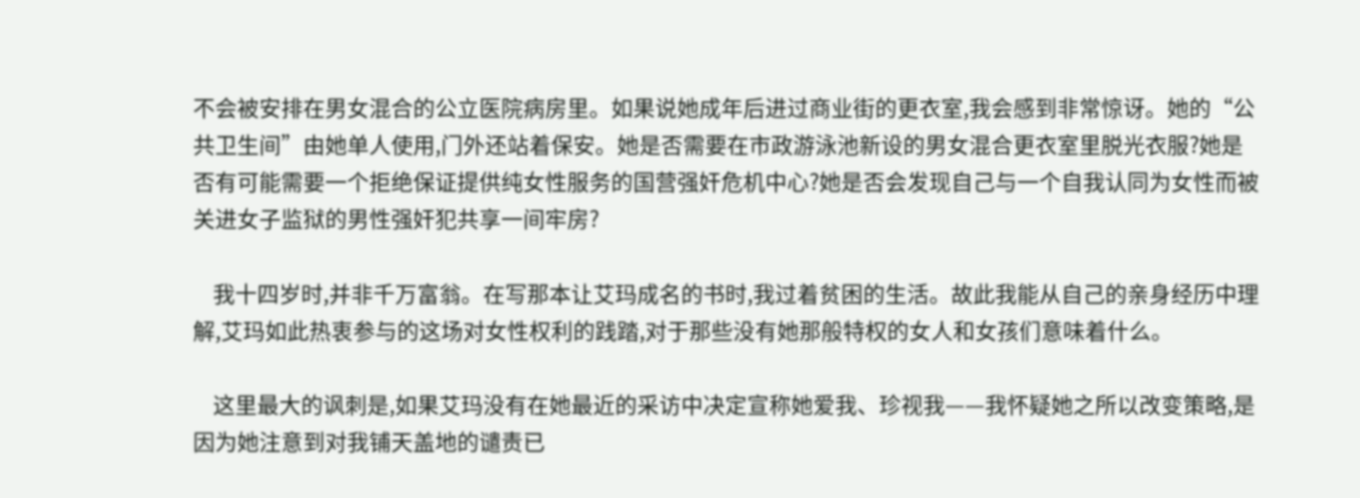不会被安排在男女混合的公立医院病房里。如果说她成年后进过商业街的更衣室,我会感到非常惊讶。她的“公共卫生间”由她单人使用,门外还站着保安。她是否需要在市政游泳池新设的男女混合更衣室里脱光衣服?她是否有可能需要一个拒绝保证提供纯女性服务的国营强奸危机中心?她是否会发现自己与一个自我认同为女性而被关进女子监狱的男性强奸犯共享一间牢房?

    我十四岁时,并非千万富翁。在写那本让艾玛成名的书时,我过着贫困的生活。故此我能从自己的亲身经历中理解,艾玛如此热衷参与的这场对女性权利的践踏,对于那些没有她那般特权的女人和女孩们意味着什么。

    这里最大的讽刺是,如果艾玛没有在她最近的采访中决定宣称她爱我、珍视我——我怀疑她之所以改变策略,是因为她注意到对我铺天盖地的谴责已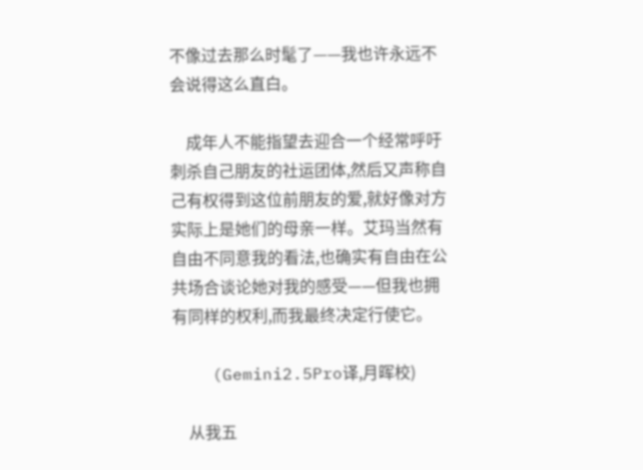不像过去那么时髦了——我也许永远不会说得这么直白。

    成年人不能指望去迎合一个经常呼吁刺杀自己朋友的社运团体,然后又声称自己有权得到这位前朋友的爱,就好像对方实际上是她们的母亲一样。艾玛当然有自由不同意我的看法,也确实有自由在公共场合谈论她对我的感受——但我也拥有同样的权利,而我最终决定行使它。

    (Gemini2.5Pro译,月晖校)

    从我五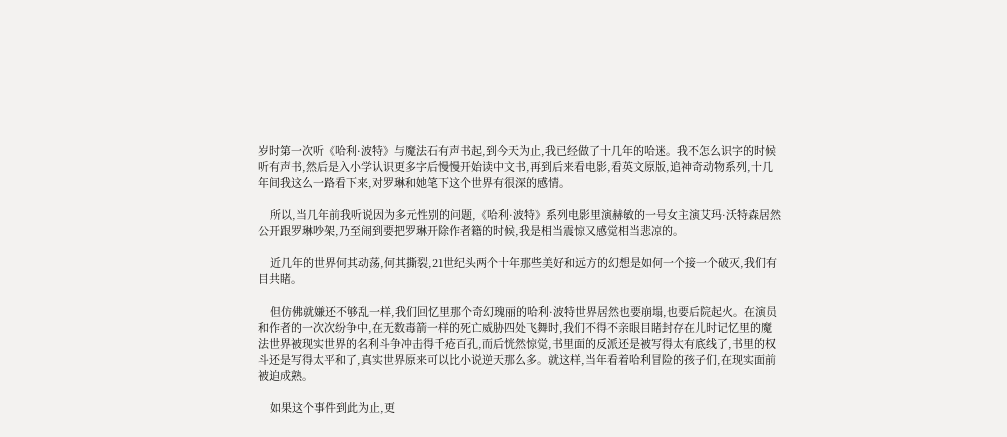岁时第一次听《哈利·波特》与魔法石有声书起,到今天为止,我已经做了十几年的哈迷。我不怎么识字的时候听有声书,然后是入小学认识更多字后慢慢开始读中文书,再到后来看电影,看英文原版,追神奇动物系列,十几年间我这么一路看下来,对罗琳和她笔下这个世界有很深的感情。

    所以,当几年前我听说因为多元性别的问题,《哈利·波特》系列电影里演赫敏的一号女主演艾玛·沃特森居然公开跟罗琳吵架,乃至闹到要把罗琳开除作者籍的时候,我是相当震惊又感觉相当悲凉的。

    近几年的世界何其动荡,何其撕裂,21世纪头两个十年那些美好和远方的幻想是如何一个接一个破灭,我们有目共睹。

    但仿佛就嫌还不够乱一样,我们回忆里那个奇幻瑰丽的哈利·波特世界居然也要崩塌,也要后院起火。在演员和作者的一次次纷争中,在无数毒箭一样的死亡威胁四处飞舞时,我们不得不亲眼目睹封存在儿时记忆里的魔法世界被现实世界的名利斗争冲击得千疮百孔,而后恍然惊觉,书里面的反派还是被写得太有底线了,书里的权斗还是写得太平和了,真实世界原来可以比小说逆天那么多。就这样,当年看着哈利冒险的孩子们,在现实面前被迫成熟。

    如果这个事件到此为止,更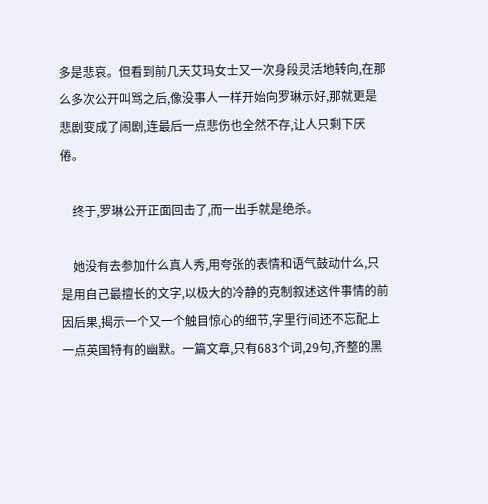多是悲哀。但看到前几天艾玛女士又一次身段灵活地转向,在那么多次公开叫骂之后,像没事人一样开始向罗琳示好,那就更是悲剧变成了闹剧,连最后一点悲伤也全然不存,让人只剩下厌倦。

    终于,罗琳公开正面回击了,而一出手就是绝杀。

    她没有去参加什么真人秀,用夸张的表情和语气鼓动什么,只是用自己最擅长的文字,以极大的冷静的克制叙述这件事情的前因后果,揭示一个又一个触目惊心的细节,字里行间还不忘配上一点英国特有的幽默。一篇文章,只有683个词,29句,齐整的黑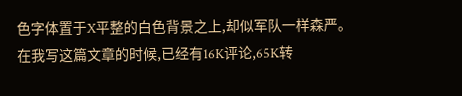色字体置于X平整的白色背景之上,却似军队一样森严。在我写这篇文章的时候,已经有16K评论,65K转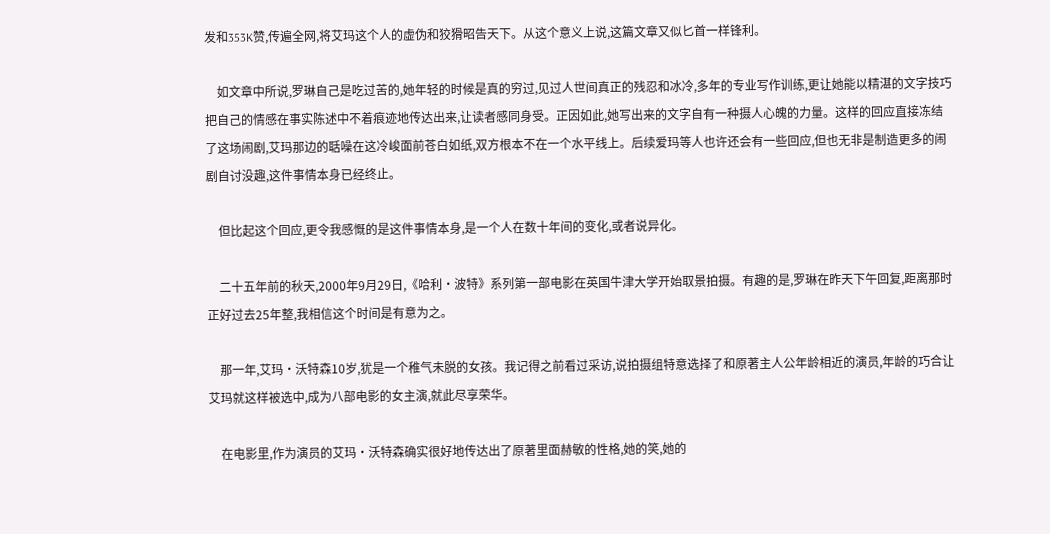发和353K赞,传遍全网,将艾玛这个人的虚伪和狡猾昭告天下。从这个意义上说,这篇文章又似匕首一样锋利。

    如文章中所说,罗琳自己是吃过苦的,她年轻的时候是真的穷过,见过人世间真正的残忍和冰冷,多年的专业写作训练,更让她能以精湛的文字技巧把自己的情感在事实陈述中不着痕迹地传达出来,让读者感同身受。正因如此,她写出来的文字自有一种摄人心魄的力量。这样的回应直接冻结了这场闹剧,艾玛那边的聒噪在这冷峻面前苍白如纸,双方根本不在一个水平线上。后续爱玛等人也许还会有一些回应,但也无非是制造更多的闹剧自讨没趣,这件事情本身已经终止。

    但比起这个回应,更令我感慨的是这件事情本身,是一个人在数十年间的变化,或者说异化。

    二十五年前的秋天,2000年9月29日,《哈利·波特》系列第一部电影在英国牛津大学开始取景拍摄。有趣的是,罗琳在昨天下午回复,距离那时正好过去25年整,我相信这个时间是有意为之。

    那一年,艾玛·沃特森10岁,犹是一个稚气未脱的女孩。我记得之前看过采访,说拍摄组特意选择了和原著主人公年龄相近的演员,年龄的巧合让艾玛就这样被选中,成为八部电影的女主演,就此尽享荣华。

    在电影里,作为演员的艾玛·沃特森确实很好地传达出了原著里面赫敏的性格,她的笑,她的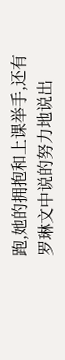跑,她的拥抱和上课举手,还有罗琳文中说的努力地说出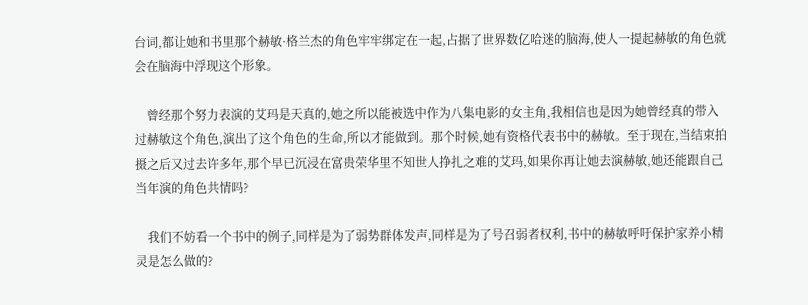台词,都让她和书里那个赫敏·格兰杰的角色牢牢绑定在一起,占据了世界数亿哈迷的脑海,使人一提起赫敏的角色就会在脑海中浮现这个形象。

    曾经那个努力表演的艾玛是天真的,她之所以能被选中作为八集电影的女主角,我相信也是因为她曾经真的带入过赫敏这个角色,演出了这个角色的生命,所以才能做到。那个时候,她有资格代表书中的赫敏。至于现在,当结束拍摄之后又过去许多年,那个早已沉浸在富贵荣华里不知世人挣扎之难的艾玛,如果你再让她去演赫敏,她还能跟自己当年演的角色共情吗?

    我们不妨看一个书中的例子,同样是为了弱势群体发声,同样是为了号召弱者权利,书中的赫敏呼吁保护家养小精灵是怎么做的?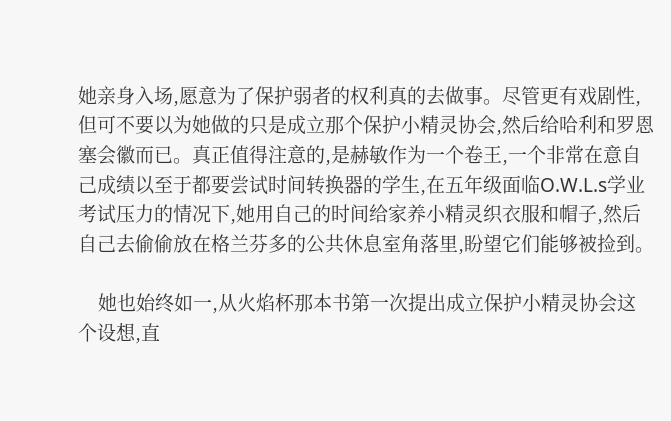她亲身入场,愿意为了保护弱者的权利真的去做事。尽管更有戏剧性,但可不要以为她做的只是成立那个保护小精灵协会,然后给哈利和罗恩塞会徽而已。真正值得注意的,是赫敏作为一个卷王,一个非常在意自己成绩以至于都要尝试时间转换器的学生,在五年级面临O.W.L.s学业考试压力的情况下,她用自己的时间给家养小精灵织衣服和帽子,然后自己去偷偷放在格兰芬多的公共休息室角落里,盼望它们能够被捡到。

    她也始终如一,从火焰杯那本书第一次提出成立保护小精灵协会这个设想,直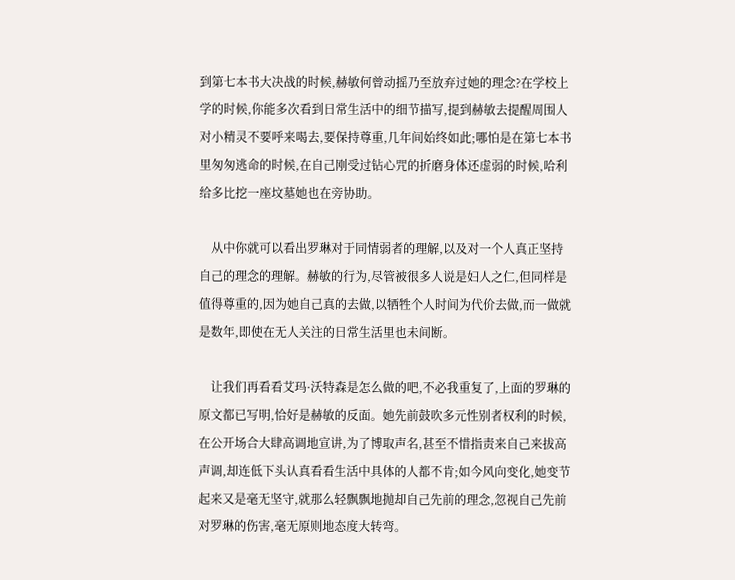到第七本书大决战的时候,赫敏何曾动摇乃至放弃过她的理念?在学校上学的时候,你能多次看到日常生活中的细节描写,提到赫敏去提醒周围人对小精灵不要呼来喝去,要保持尊重,几年间始终如此;哪怕是在第七本书里匆匆逃命的时候,在自己刚受过钻心咒的折磨身体还虚弱的时候,哈利给多比挖一座坟墓她也在旁协助。

    从中你就可以看出罗琳对于同情弱者的理解,以及对一个人真正坚持自己的理念的理解。赫敏的行为,尽管被很多人说是妇人之仁,但同样是值得尊重的,因为她自己真的去做,以牺牲个人时间为代价去做,而一做就是数年,即使在无人关注的日常生活里也未间断。

    让我们再看看艾玛·沃特森是怎么做的吧,不必我重复了,上面的罗琳的原文都已写明,恰好是赫敏的反面。她先前鼓吹多元性别者权利的时候,在公开场合大肆高调地宣讲,为了博取声名,甚至不惜指责来自己来拔高声调,却连低下头认真看看生活中具体的人都不肯;如今风向变化,她变节起来又是毫无坚守,就那么轻飘飘地抛却自己先前的理念,忽视自己先前对罗琳的伤害,毫无原则地态度大转弯。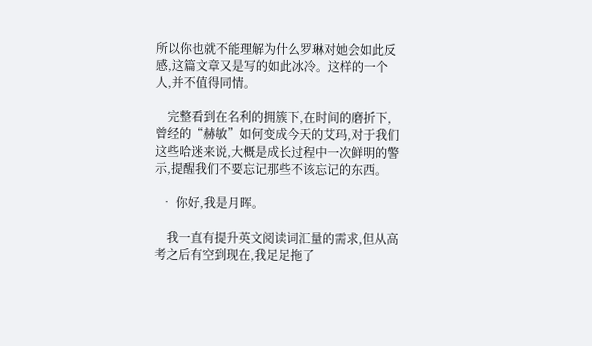所以你也就不能理解为什么罗琳对她会如此反感,这篇文章又是写的如此冰冷。这样的一个人,并不值得同情。

    完整看到在名利的拥簇下,在时间的磨折下,曾经的“赫敏”如何变成今天的艾玛,对于我们这些哈迷来说,大概是成长过程中一次鲜明的警示,提醒我们不要忘记那些不该忘记的东西。

  • 你好,我是月晖。

    我一直有提升英文阅读词汇量的需求,但从高考之后有空到现在,我足足拖了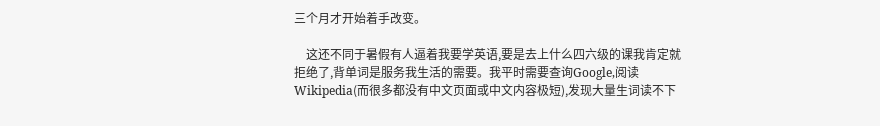三个月才开始着手改变。

    这还不同于暑假有人逼着我要学英语,要是去上什么四六级的课我肯定就拒绝了,背单词是服务我生活的需要。我平时需要查询Google,阅读Wikipedia(而很多都没有中文页面或中文内容极短),发现大量生词读不下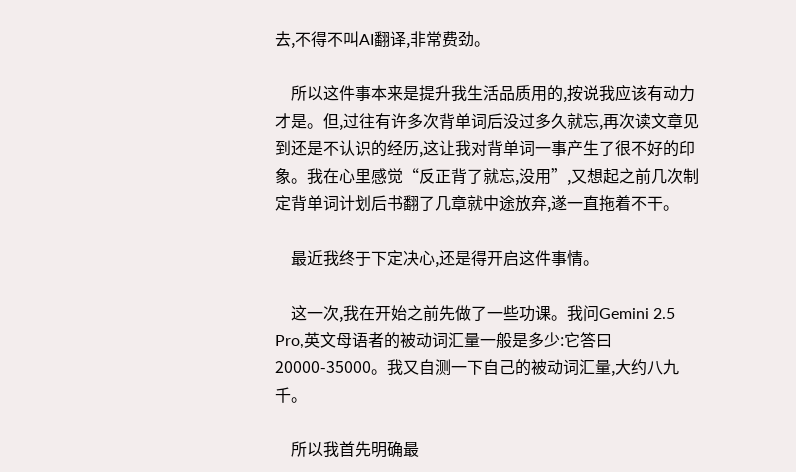去,不得不叫AI翻译,非常费劲。

    所以这件事本来是提升我生活品质用的,按说我应该有动力才是。但,过往有许多次背单词后没过多久就忘,再次读文章见到还是不认识的经历,这让我对背单词一事产生了很不好的印象。我在心里感觉“反正背了就忘,没用”,又想起之前几次制定背单词计划后书翻了几章就中途放弃,遂一直拖着不干。

    最近我终于下定决心,还是得开启这件事情。

    这一次,我在开始之前先做了一些功课。我问Gemini 2.5 Pro,英文母语者的被动词汇量一般是多少:它答曰20000-35000。我又自测一下自己的被动词汇量,大约八九千。

    所以我首先明确最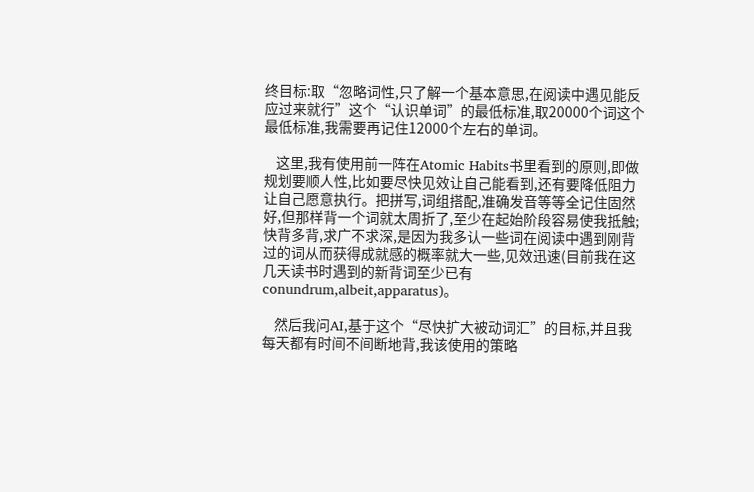终目标:取“忽略词性,只了解一个基本意思,在阅读中遇见能反应过来就行”这个“认识单词”的最低标准,取20000个词这个最低标准,我需要再记住12000个左右的单词。

    这里,我有使用前一阵在Atomic Habits书里看到的原则,即做规划要顺人性,比如要尽快见效让自己能看到,还有要降低阻力让自己愿意执行。把拼写,词组搭配,准确发音等等全记住固然好,但那样背一个词就太周折了,至少在起始阶段容易使我抵触;快背多背,求广不求深,是因为我多认一些词在阅读中遇到刚背过的词从而获得成就感的概率就大一些,见效迅速(目前我在这几天读书时遇到的新背词至少已有conundrum,albeit,apparatus)。

    然后我问AI,基于这个“尽快扩大被动词汇”的目标,并且我每天都有时间不间断地背,我该使用的策略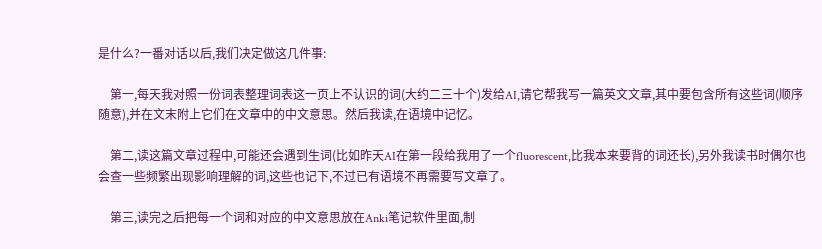是什么?一番对话以后,我们决定做这几件事:

    第一,每天我对照一份词表整理词表这一页上不认识的词(大约二三十个)发给AI,请它帮我写一篇英文文章,其中要包含所有这些词(顺序随意),并在文末附上它们在文章中的中文意思。然后我读,在语境中记忆。

    第二,读这篇文章过程中,可能还会遇到生词(比如昨天AI在第一段给我用了一个fluorescent,比我本来要背的词还长),另外我读书时偶尔也会查一些频繁出现影响理解的词,这些也记下,不过已有语境不再需要写文章了。

    第三,读完之后把每一个词和对应的中文意思放在Anki笔记软件里面,制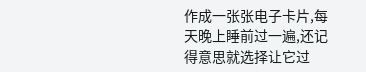作成一张张电子卡片,每天晚上睡前过一遍,还记得意思就选择让它过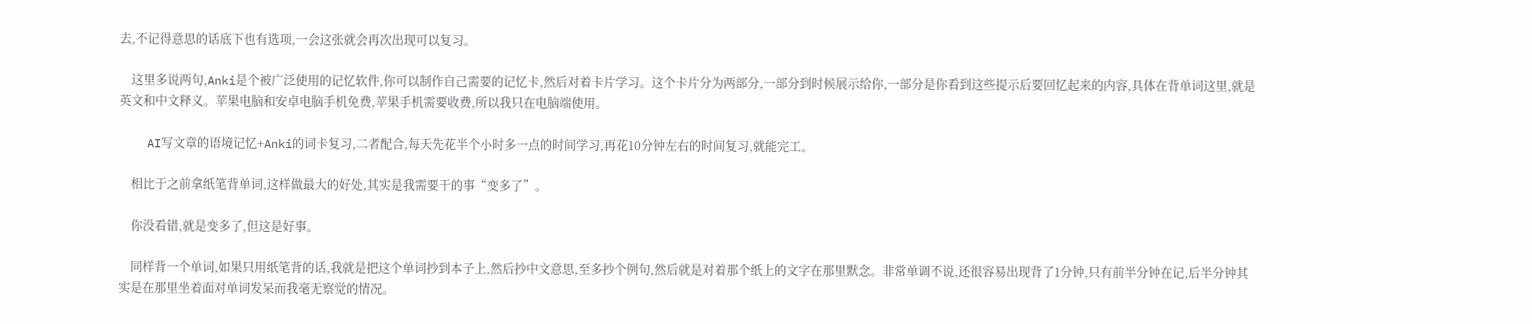去,不记得意思的话底下也有选项,一会这张就会再次出现可以复习。

    这里多说两句,Anki是个被广泛使用的记忆软件,你可以制作自己需要的记忆卡,然后对着卡片学习。这个卡片分为两部分,一部分到时候展示给你,一部分是你看到这些提示后要回忆起来的内容,具体在背单词这里,就是英文和中文释义。苹果电脑和安卓电脑手机免费,苹果手机需要收费,所以我只在电脑端使用。

    AI写文章的语境记忆+Anki的词卡复习,二者配合,每天先花半个小时多一点的时间学习,再花10分钟左右的时间复习,就能完工。

    相比于之前拿纸笔背单词,这样做最大的好处,其实是我需要干的事“变多了”。

    你没看错,就是变多了,但这是好事。

    同样背一个单词,如果只用纸笔背的话,我就是把这个单词抄到本子上,然后抄中文意思,至多抄个例句,然后就是对着那个纸上的文字在那里默念。非常单调不说,还很容易出现背了1分钟,只有前半分钟在记,后半分钟其实是在那里坐着面对单词发呆而我毫无察觉的情况。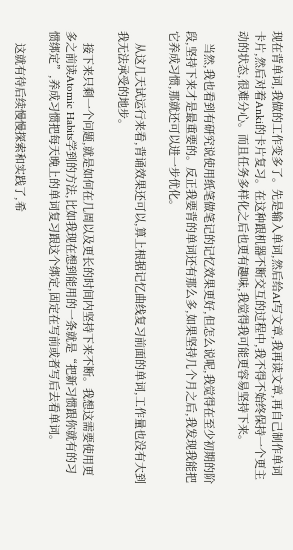现在背单词,我做的工作变多了。先是输入单词,然后给AI写文章,我再读文章,再自己制作单词卡片,然后对着Anki的卡片复习。在这种跟机器不断交互的过程中,我不得不始终保持一个更主动的状态,很难分心。而且任务多样化之后也更有趣味,我觉得我可能更容易坚持下来。

    当然,我也看到有研究说使用纸笔做笔记的记忆效果更好,但怎么说呢,我觉得在至少初期的阶段,坚持下来才是最重要的。反正我要背的单词还有那么多,如果坚持几个月之后,我发现我能把它养成习惯,那就还可以进一步优化。

    从这几天试运行来看,背诵效果还可以,算上根据记忆曲线复习前面的单词,工作量也没有大到我无法承受的地步。

    接下来只剩一个问题,就是如何在几周以及更长的时间内坚持下来不断。我想这需要使用更多之前读Atomic Habits学到的方法,比如我现在想到能用的一条就是“把新习惯跟你就有的习惯绑定”,养成习惯把每天晚上的单词复习跟这个绑定,固定在写前或者写后去看单词。

    这就有待后续慢慢探索和实践了,希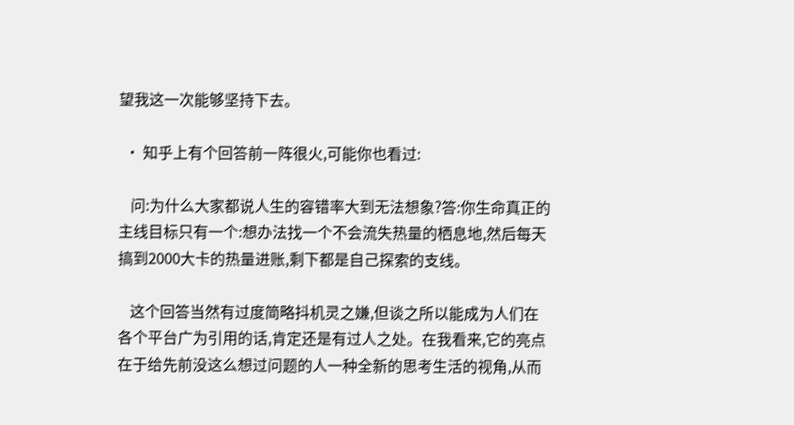望我这一次能够坚持下去。

  • 知乎上有个回答前一阵很火,可能你也看过:

    问:为什么大家都说人生的容错率大到无法想象?答:你生命真正的主线目标只有一个:想办法找一个不会流失热量的栖息地,然后每天搞到2000大卡的热量进账,剩下都是自己探索的支线。

    这个回答当然有过度简略抖机灵之嫌,但谈之所以能成为人们在各个平台广为引用的话,肯定还是有过人之处。在我看来,它的亮点在于给先前没这么想过问题的人一种全新的思考生活的视角,从而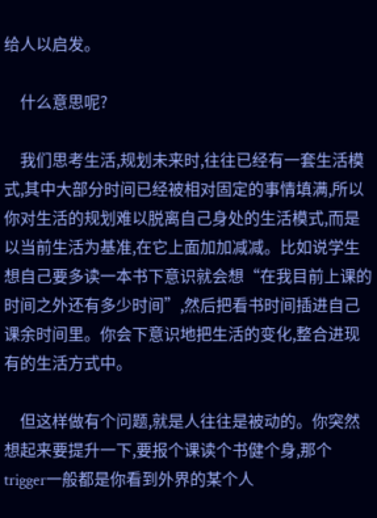给人以启发。

    什么意思呢?

    我们思考生活,规划未来时,往往已经有一套生活模式,其中大部分时间已经被相对固定的事情填满,所以你对生活的规划难以脱离自己身处的生活模式,而是以当前生活为基准,在它上面加加减减。比如说学生想自己要多读一本书下意识就会想“在我目前上课的时间之外还有多少时间”,然后把看书时间插进自己课余时间里。你会下意识地把生活的变化,整合进现有的生活方式中。

    但这样做有个问题,就是人往往是被动的。你突然想起来要提升一下,要报个课读个书健个身,那个trigger一般都是你看到外界的某个人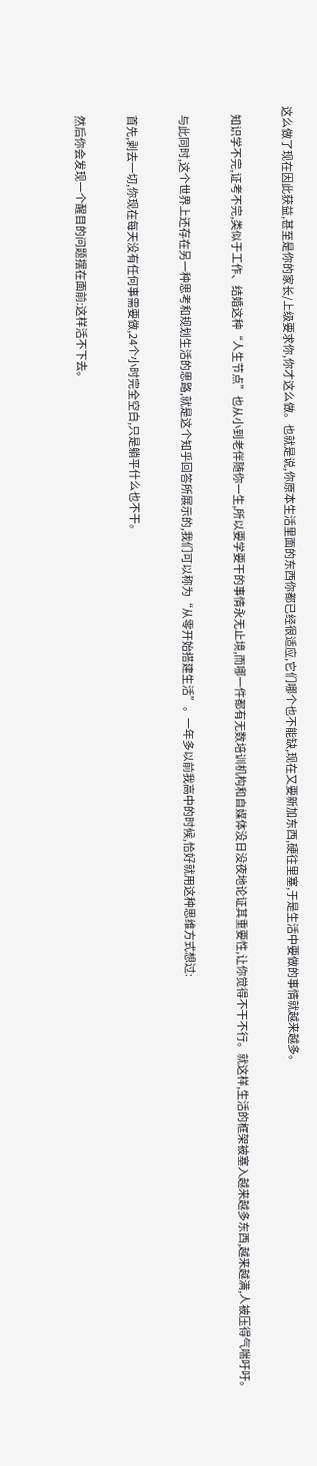这么做了现在因此获益,甚至是你的家长/上级要求你,你才这么做。也就是说,你原本生活里面的东西你都已经很适应,它们哪个也不能缺,现在又要新加东西,硬往里塞,于是生活中要做的事情就越来越多。

    知识学不完,证考不完,类似于工作、结婚这种“人生节点”也从小到老伴随你一生,所以要学要干的事情永无止境,而哪一件都有无数培训机构和自媒体没日没夜地论证其重要性,让你觉得不干不行。就这样,生活的框架被塞入越来越多东西,越来越满,人被压得气喘吁吁。

    与此同时,这个世界上还存在另一种思考和规划生活的思路,就是这个知乎回答所展示的,我们可以称为“从零开始搭建生活”。一年多以前我高中的时候,恰好就用这种思维方式想过:

    首先,剥去一切,你现在每天没有任何事需要做,24个小时完全空白,只是躺平什么也不干。

    然后你会发现一个醒目的问题摆在面前:这样活不下去。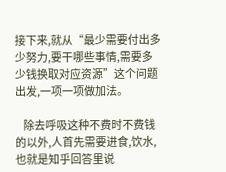接下来,就从“最少需要付出多少努力,要干哪些事情,需要多少钱换取对应资源”这个问题出发,一项一项做加法。

    除去呼吸这种不费时不费钱的以外,人首先需要进食,饮水,也就是知乎回答里说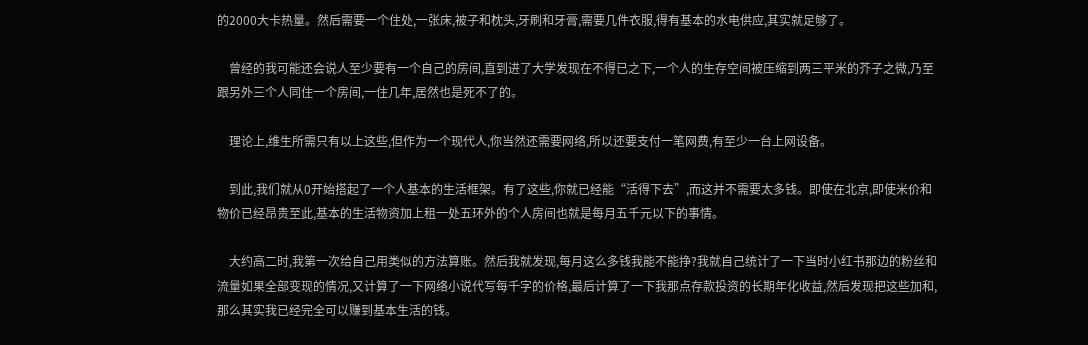的2000大卡热量。然后需要一个住处,一张床,被子和枕头,牙刷和牙膏,需要几件衣服,得有基本的水电供应,其实就足够了。

    曾经的我可能还会说人至少要有一个自己的房间,直到进了大学发现在不得已之下,一个人的生存空间被压缩到两三平米的芥子之微,乃至跟另外三个人同住一个房间,一住几年,居然也是死不了的。

    理论上,维生所需只有以上这些,但作为一个现代人,你当然还需要网络,所以还要支付一笔网费,有至少一台上网设备。

    到此,我们就从0开始搭起了一个人基本的生活框架。有了这些,你就已经能“活得下去”,而这并不需要太多钱。即使在北京,即使米价和物价已经昂贵至此,基本的生活物资加上租一处五环外的个人房间也就是每月五千元以下的事情。

    大约高二时,我第一次给自己用类似的方法算账。然后我就发现,每月这么多钱我能不能挣?我就自己统计了一下当时小红书那边的粉丝和流量如果全部变现的情况,又计算了一下网络小说代写每千字的价格,最后计算了一下我那点存款投资的长期年化收益,然后发现把这些加和,那么其实我已经完全可以赚到基本生活的钱。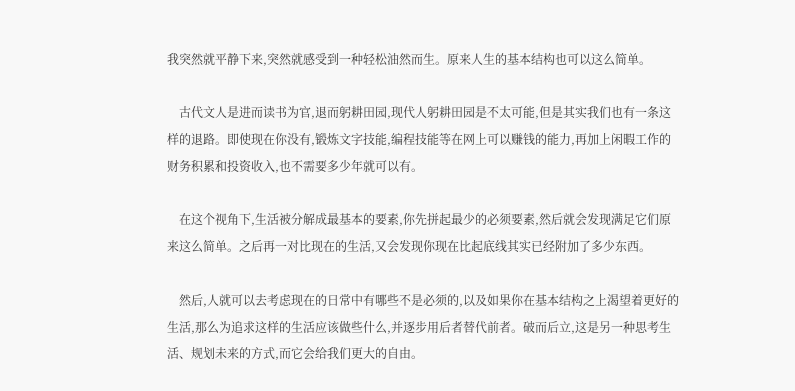我突然就平静下来,突然就感受到一种轻松油然而生。原来人生的基本结构也可以这么简单。

    古代文人是进而读书为官,退而躬耕田园,现代人躬耕田园是不太可能,但是其实我们也有一条这样的退路。即使现在你没有,锻炼文字技能,编程技能等在网上可以赚钱的能力,再加上闲暇工作的财务积累和投资收入,也不需要多少年就可以有。

    在这个视角下,生活被分解成最基本的要素,你先拼起最少的必须要素,然后就会发现满足它们原来这么简单。之后再一对比现在的生活,又会发现你现在比起底线其实已经附加了多少东西。

    然后,人就可以去考虑现在的日常中有哪些不是必须的,以及如果你在基本结构之上渴望着更好的生活,那么为追求这样的生活应该做些什么,并逐步用后者替代前者。破而后立,这是另一种思考生活、规划未来的方式,而它会给我们更大的自由。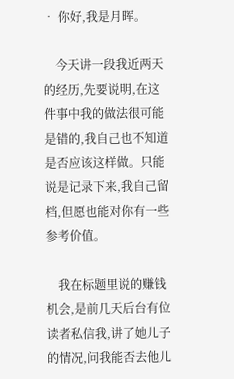• 你好,我是月晖。

    今天讲一段我近两天的经历,先要说明,在这件事中我的做法很可能是错的,我自己也不知道是否应该这样做。只能说是记录下来,我自己留档,但愿也能对你有一些参考价值。

    我在标题里说的赚钱机会,是前几天后台有位读者私信我,讲了她儿子的情况,问我能否去他儿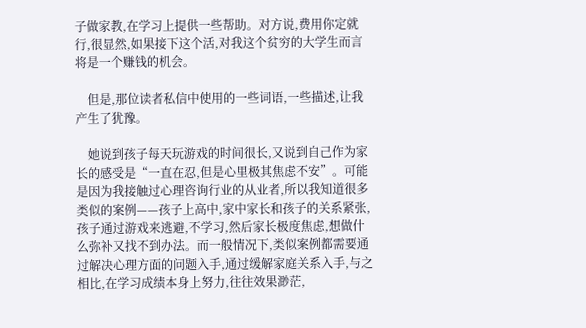子做家教,在学习上提供一些帮助。对方说,费用你定就行,很显然,如果接下这个活,对我这个贫穷的大学生而言将是一个赚钱的机会。

    但是,那位读者私信中使用的一些词语,一些描述,让我产生了犹豫。

    她说到孩子每天玩游戏的时间很长,又说到自己作为家长的感受是“一直在忍,但是心里极其焦虑不安”。可能是因为我接触过心理咨询行业的从业者,所以我知道很多类似的案例——孩子上高中,家中家长和孩子的关系紧张,孩子通过游戏来逃避,不学习,然后家长极度焦虑,想做什么弥补又找不到办法。而一般情况下,类似案例都需要通过解决心理方面的问题入手,通过缓解家庭关系入手,与之相比,在学习成绩本身上努力,往往效果渺茫,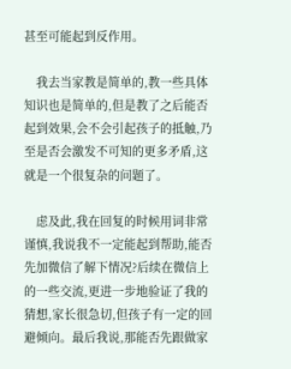甚至可能起到反作用。

    我去当家教是简单的,教一些具体知识也是简单的,但是教了之后能否起到效果,会不会引起孩子的抵触,乃至是否会激发不可知的更多矛盾,这就是一个很复杂的问题了。

    虑及此,我在回复的时候用词非常谨慎,我说我不一定能起到帮助,能否先加微信了解下情况?后续在微信上的一些交流,更进一步地验证了我的猜想,家长很急切,但孩子有一定的回避倾向。最后我说,那能否先跟做家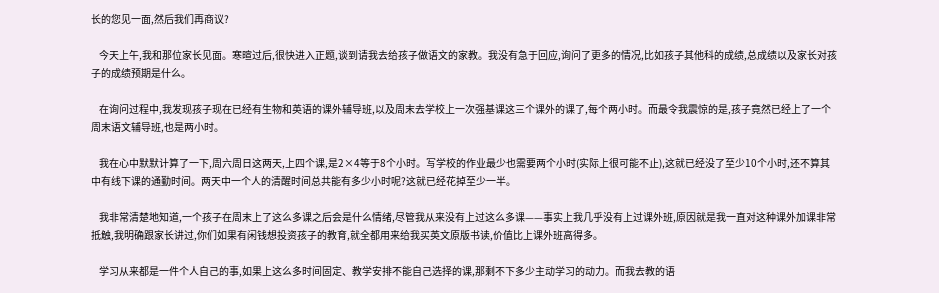长的您见一面,然后我们再商议?

    今天上午,我和那位家长见面。寒暄过后,很快进入正题,谈到请我去给孩子做语文的家教。我没有急于回应,询问了更多的情况,比如孩子其他科的成绩,总成绩以及家长对孩子的成绩预期是什么。

    在询问过程中,我发现孩子现在已经有生物和英语的课外辅导班,以及周末去学校上一次强基课这三个课外的课了,每个两小时。而最令我震惊的是,孩子竟然已经上了一个周末语文辅导班,也是两小时。

    我在心中默默计算了一下,周六周日这两天,上四个课,是2×4等于8个小时。写学校的作业最少也需要两个小时(实际上很可能不止),这就已经没了至少10个小时,还不算其中有线下课的通勤时间。两天中一个人的清醒时间总共能有多少小时呢?这就已经花掉至少一半。

    我非常清楚地知道,一个孩子在周末上了这么多课之后会是什么情绪,尽管我从来没有上过这么多课——事实上我几乎没有上过课外班,原因就是我一直对这种课外加课非常抵触,我明确跟家长讲过,你们如果有闲钱想投资孩子的教育,就全都用来给我买英文原版书读,价值比上课外班高得多。

    学习从来都是一件个人自己的事,如果上这么多时间固定、教学安排不能自己选择的课,那剩不下多少主动学习的动力。而我去教的语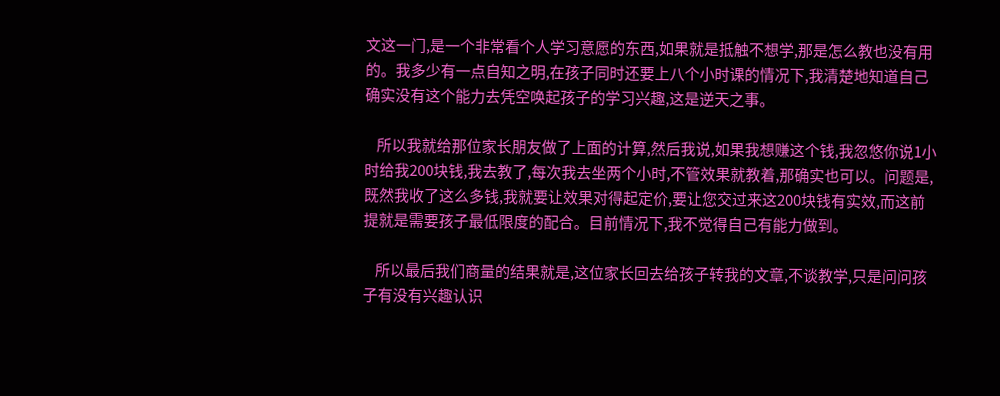文这一门,是一个非常看个人学习意愿的东西,如果就是抵触不想学,那是怎么教也没有用的。我多少有一点自知之明,在孩子同时还要上八个小时课的情况下,我清楚地知道自己确实没有这个能力去凭空唤起孩子的学习兴趣,这是逆天之事。

    所以我就给那位家长朋友做了上面的计算,然后我说,如果我想赚这个钱,我忽悠你说1小时给我200块钱,我去教了,每次我去坐两个小时,不管效果就教着,那确实也可以。问题是,既然我收了这么多钱,我就要让效果对得起定价,要让您交过来这200块钱有实效,而这前提就是需要孩子最低限度的配合。目前情况下,我不觉得自己有能力做到。

    所以最后我们商量的结果就是,这位家长回去给孩子转我的文章,不谈教学,只是问问孩子有没有兴趣认识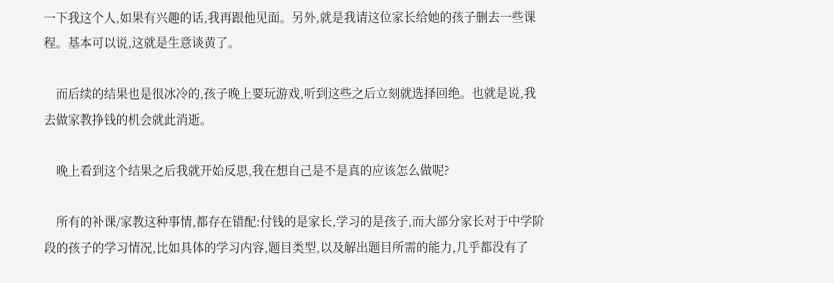一下我这个人,如果有兴趣的话,我再跟他见面。另外,就是我请这位家长给她的孩子删去一些课程。基本可以说,这就是生意谈黄了。

    而后续的结果也是很冰冷的,孩子晚上要玩游戏,听到这些之后立刻就选择回绝。也就是说,我去做家教挣钱的机会就此消逝。

    晚上看到这个结果之后我就开始反思,我在想自己是不是真的应该怎么做呢?

    所有的补课/家教这种事情,都存在错配:付钱的是家长,学习的是孩子,而大部分家长对于中学阶段的孩子的学习情况,比如具体的学习内容,题目类型,以及解出题目所需的能力,几乎都没有了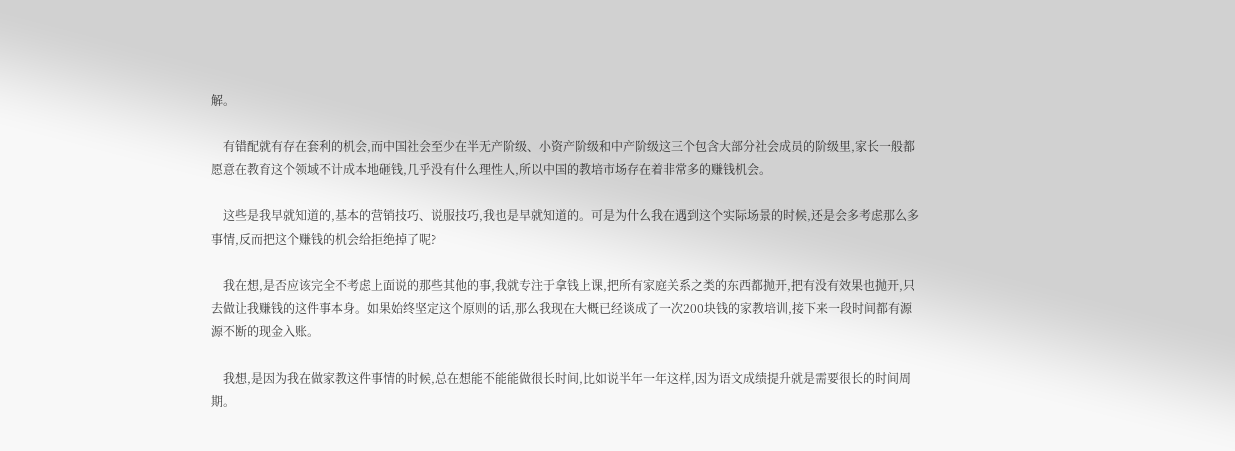解。

    有错配就有存在套利的机会,而中国社会至少在半无产阶级、小资产阶级和中产阶级这三个包含大部分社会成员的阶级里,家长一般都愿意在教育这个领域不计成本地砸钱,几乎没有什么理性人,所以中国的教培市场存在着非常多的赚钱机会。

    这些是我早就知道的,基本的营销技巧、说服技巧,我也是早就知道的。可是为什么我在遇到这个实际场景的时候,还是会多考虑那么多事情,反而把这个赚钱的机会给拒绝掉了呢?

    我在想,是否应该完全不考虑上面说的那些其他的事,我就专注于拿钱上课,把所有家庭关系之类的东西都抛开,把有没有效果也抛开,只去做让我赚钱的这件事本身。如果始终坚定这个原则的话,那么我现在大概已经谈成了一次200块钱的家教培训,接下来一段时间都有源源不断的现金入账。

    我想,是因为我在做家教这件事情的时候,总在想能不能能做很长时间,比如说半年一年这样,因为语文成绩提升就是需要很长的时间周期。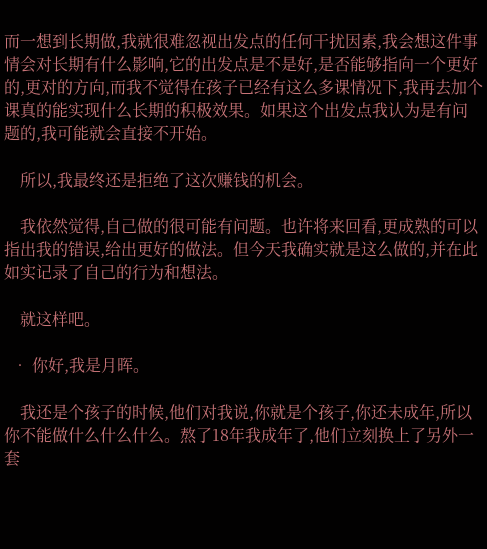而一想到长期做,我就很难忽视出发点的任何干扰因素,我会想这件事情会对长期有什么影响,它的出发点是不是好,是否能够指向一个更好的,更对的方向,而我不觉得在孩子已经有这么多课情况下,我再去加个课真的能实现什么长期的积极效果。如果这个出发点我认为是有问题的,我可能就会直接不开始。

    所以,我最终还是拒绝了这次赚钱的机会。

    我依然觉得,自己做的很可能有问题。也许将来回看,更成熟的可以指出我的错误,给出更好的做法。但今天我确实就是这么做的,并在此如实记录了自己的行为和想法。

    就这样吧。

  • 你好,我是月晖。

    我还是个孩子的时候,他们对我说,你就是个孩子,你还未成年,所以你不能做什么什么什么。熬了18年我成年了,他们立刻换上了另外一套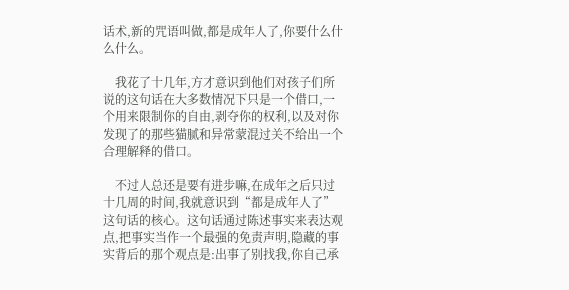话术,新的咒语叫做,都是成年人了,你要什么什么什么。

    我花了十几年,方才意识到他们对孩子们所说的这句话在大多数情况下只是一个借口,一个用来限制你的自由,剥夺你的权利,以及对你发现了的那些猫腻和异常蒙混过关不给出一个合理解释的借口。

    不过人总还是要有进步嘛,在成年之后只过十几周的时间,我就意识到“都是成年人了”这句话的核心。这句话通过陈述事实来表达观点,把事实当作一个最强的免责声明,隐藏的事实背后的那个观点是:出事了别找我,你自己承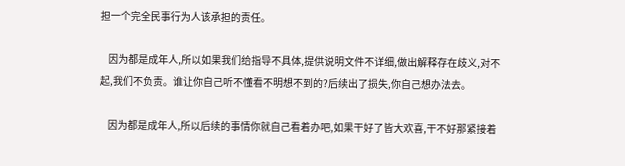担一个完全民事行为人该承担的责任。

    因为都是成年人,所以如果我们给指导不具体,提供说明文件不详细,做出解释存在歧义,对不起,我们不负责。谁让你自己听不懂看不明想不到的?后续出了损失,你自己想办法去。

    因为都是成年人,所以后续的事情你就自己看着办吧,如果干好了皆大欢喜,干不好那紧接着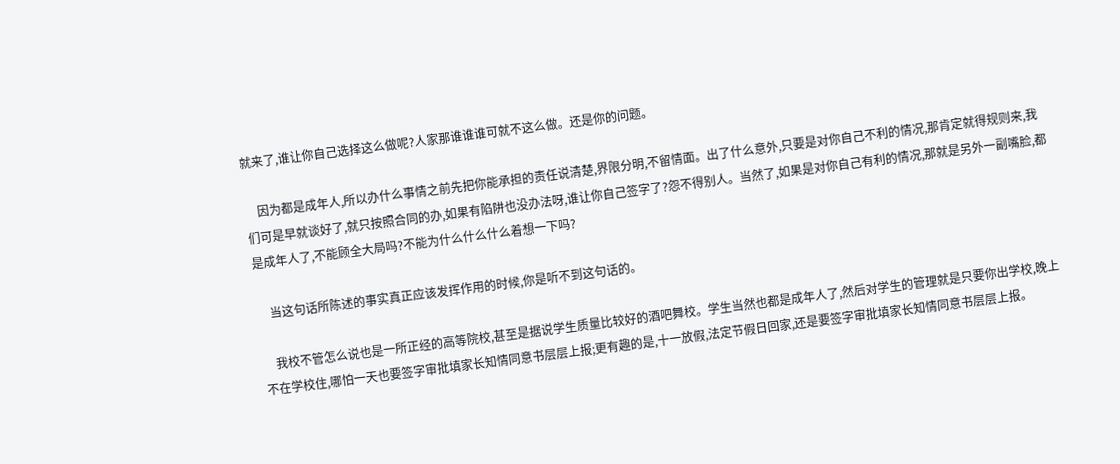就来了,谁让你自己选择这么做呢?人家那谁谁谁可就不这么做。还是你的问题。

    因为都是成年人,所以办什么事情之前先把你能承担的责任说清楚,界限分明,不留情面。出了什么意外,只要是对你自己不利的情况,那肯定就得规则来,我们可是早就谈好了,就只按照合同的办,如果有陷阱也没办法呀,谁让你自己签字了?怨不得别人。当然了,如果是对你自己有利的情况,那就是另外一副嘴脸,都是成年人了,不能顾全大局吗?不能为什么什么什么着想一下吗?

    当这句话所陈述的事实真正应该发挥作用的时候,你是听不到这句话的。

    我校不管怎么说也是一所正经的高等院校,甚至是据说学生质量比较好的酒吧舞校。学生当然也都是成年人了,然后对学生的管理就是只要你出学校,晚上不在学校住,哪怕一天也要签字审批填家长知情同意书层层上报;更有趣的是,十一放假,法定节假日回家,还是要签字审批填家长知情同意书层层上报。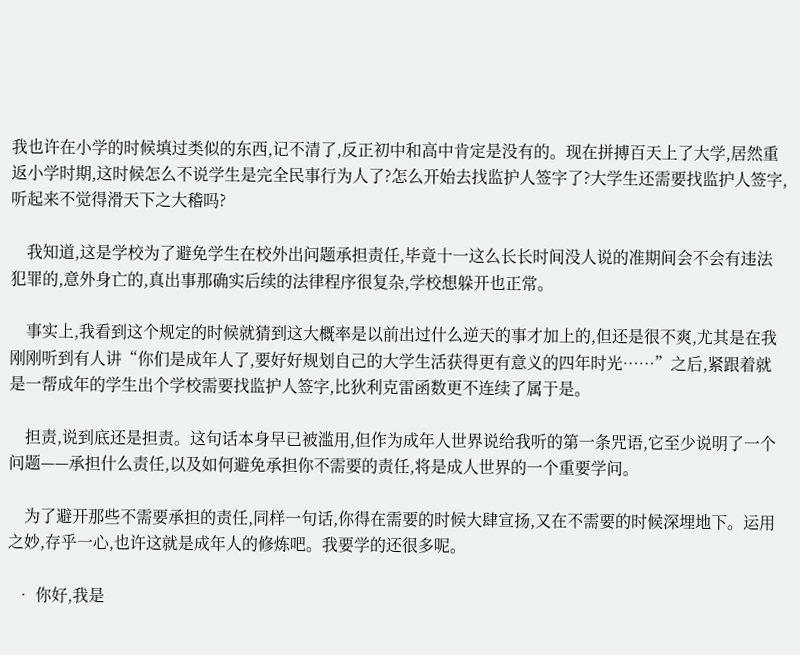我也许在小学的时候填过类似的东西,记不清了,反正初中和高中肯定是没有的。现在拼搏百天上了大学,居然重返小学时期,这时候怎么不说学生是完全民事行为人了?怎么开始去找监护人签字了?大学生还需要找监护人签字,听起来不觉得滑天下之大稽吗?

    我知道,这是学校为了避免学生在校外出问题承担责任,毕竟十一这么长长时间没人说的准期间会不会有违法犯罪的,意外身亡的,真出事那确实后续的法律程序很复杂,学校想躲开也正常。

    事实上,我看到这个规定的时候就猜到这大概率是以前出过什么逆天的事才加上的,但还是很不爽,尤其是在我刚刚听到有人讲“你们是成年人了,要好好规划自己的大学生活获得更有意义的四年时光……”之后,紧跟着就是一帮成年的学生出个学校需要找监护人签字,比狄利克雷函数更不连续了属于是。

    担责,说到底还是担责。这句话本身早已被滥用,但作为成年人世界说给我听的第一条咒语,它至少说明了一个问题——承担什么责任,以及如何避免承担你不需要的责任,将是成人世界的一个重要学问。

    为了避开那些不需要承担的责任,同样一句话,你得在需要的时候大肆宣扬,又在不需要的时候深埋地下。运用之妙,存乎一心,也许这就是成年人的修炼吧。我要学的还很多呢。

  • 你好,我是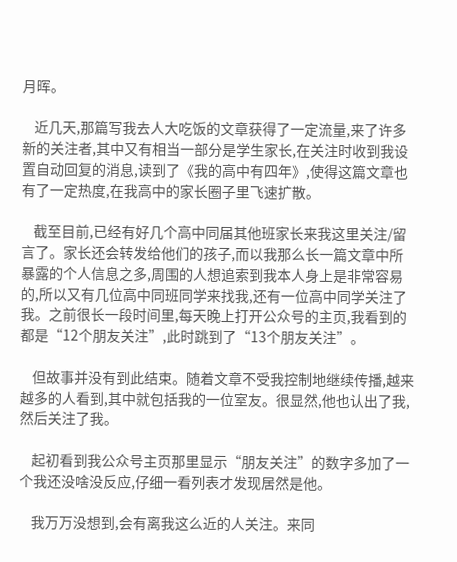月晖。

    近几天,那篇写我去人大吃饭的文章获得了一定流量,来了许多新的关注者,其中又有相当一部分是学生家长,在关注时收到我设置自动回复的消息,读到了《我的高中有四年》,使得这篇文章也有了一定热度,在我高中的家长圈子里飞速扩散。

    截至目前,已经有好几个高中同届其他班家长来我这里关注/留言了。家长还会转发给他们的孩子,而以我那么长一篇文章中所暴露的个人信息之多,周围的人想追索到我本人身上是非常容易的,所以又有几位高中同班同学来找我,还有一位高中同学关注了我。之前很长一段时间里,每天晚上打开公众号的主页,我看到的都是“12个朋友关注”,此时跳到了“13个朋友关注”。

    但故事并没有到此结束。随着文章不受我控制地继续传播,越来越多的人看到,其中就包括我的一位室友。很显然,他也认出了我,然后关注了我。

    起初看到我公众号主页那里显示“朋友关注”的数字多加了一个我还没啥没反应,仔细一看列表才发现居然是他。

    我万万没想到,会有离我这么近的人关注。来同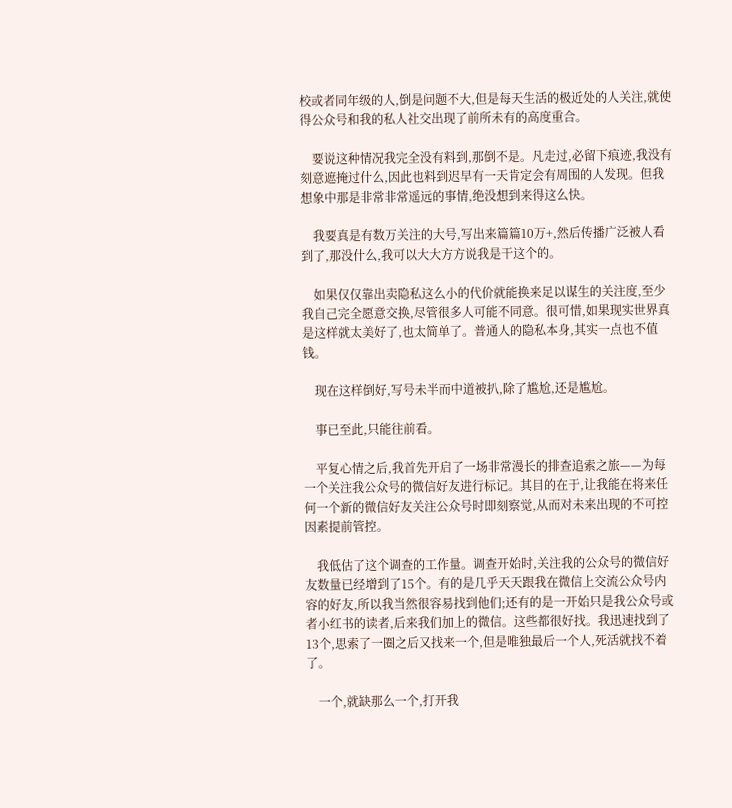校或者同年级的人,倒是问题不大,但是每天生活的极近处的人关注,就使得公众号和我的私人社交出现了前所未有的高度重合。

    要说这种情况我完全没有料到,那倒不是。凡走过,必留下痕迹,我没有刻意遮掩过什么,因此也料到迟早有一天肯定会有周围的人发现。但我想象中那是非常非常遥远的事情,绝没想到来得这么快。

    我要真是有数万关注的大号,写出来篇篇10万+,然后传播广泛被人看到了,那没什么,我可以大大方方说我是干这个的。

    如果仅仅靠出卖隐私这么小的代价就能换来足以谋生的关注度,至少我自己完全愿意交换,尽管很多人可能不同意。很可惜,如果现实世界真是这样就太美好了,也太简单了。普通人的隐私本身,其实一点也不值钱。

    现在这样倒好,写号未半而中道被扒,除了尴尬,还是尴尬。

    事已至此,只能往前看。

    平复心情之后,我首先开启了一场非常漫长的排查追索之旅——为每一个关注我公众号的微信好友进行标记。其目的在于,让我能在将来任何一个新的微信好友关注公众号时即刻察觉,从而对未来出现的不可控因素提前管控。

    我低估了这个调查的工作量。调查开始时,关注我的公众号的微信好友数量已经增到了15个。有的是几乎天天跟我在微信上交流公众号内容的好友,所以我当然很容易找到他们;还有的是一开始只是我公众号或者小红书的读者,后来我们加上的微信。这些都很好找。我迅速找到了13个,思索了一圈之后又找来一个,但是唯独最后一个人,死活就找不着了。

    一个,就缺那么一个,打开我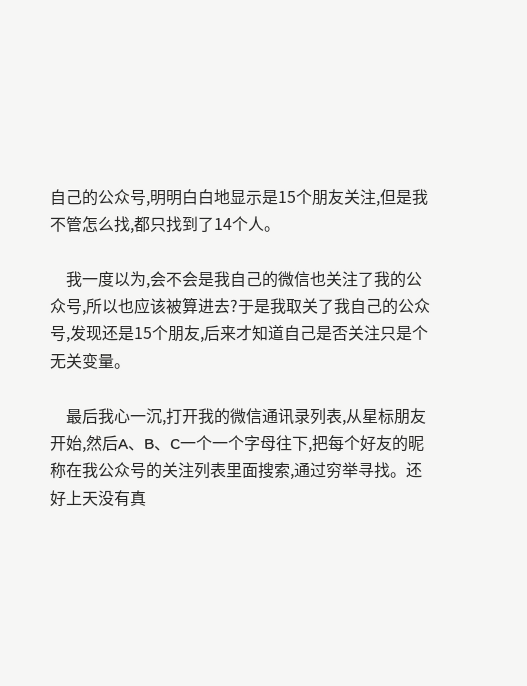自己的公众号,明明白白地显示是15个朋友关注,但是我不管怎么找,都只找到了14个人。

    我一度以为,会不会是我自己的微信也关注了我的公众号,所以也应该被算进去?于是我取关了我自己的公众号,发现还是15个朋友,后来才知道自己是否关注只是个无关变量。

    最后我心一沉,打开我的微信通讯录列表,从星标朋友开始,然后A、B、C一个一个字母往下,把每个好友的昵称在我公众号的关注列表里面搜索,通过穷举寻找。还好上天没有真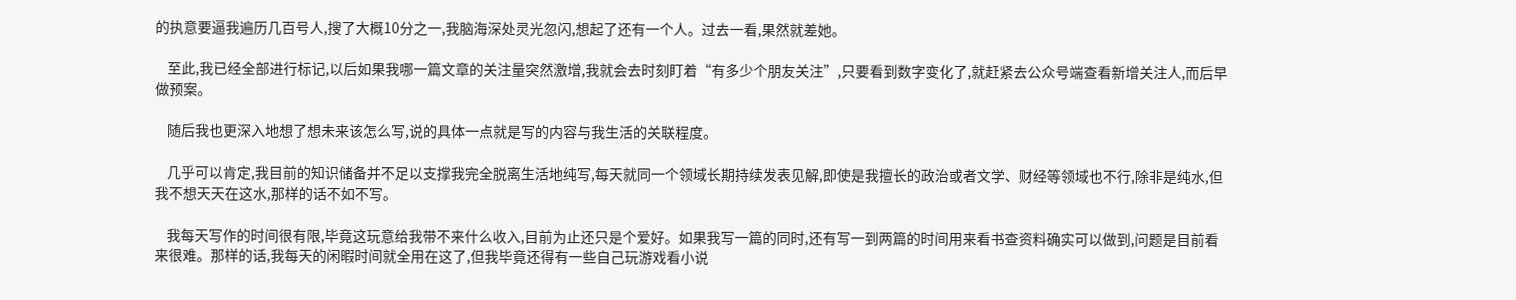的执意要逼我遍历几百号人,搜了大概10分之一,我脑海深处灵光忽闪,想起了还有一个人。过去一看,果然就差她。

    至此,我已经全部进行标记,以后如果我哪一篇文章的关注量突然激增,我就会去时刻盯着“有多少个朋友关注”,只要看到数字变化了,就赶紧去公众号端查看新增关注人,而后早做预案。

    随后我也更深入地想了想未来该怎么写,说的具体一点就是写的内容与我生活的关联程度。

    几乎可以肯定,我目前的知识储备并不足以支撑我完全脱离生活地纯写,每天就同一个领域长期持续发表见解,即使是我擅长的政治或者文学、财经等领域也不行,除非是纯水,但我不想天天在这水,那样的话不如不写。

    我每天写作的时间很有限,毕竟这玩意给我带不来什么收入,目前为止还只是个爱好。如果我写一篇的同时,还有写一到两篇的时间用来看书查资料确实可以做到,问题是目前看来很难。那样的话,我每天的闲暇时间就全用在这了,但我毕竟还得有一些自己玩游戏看小说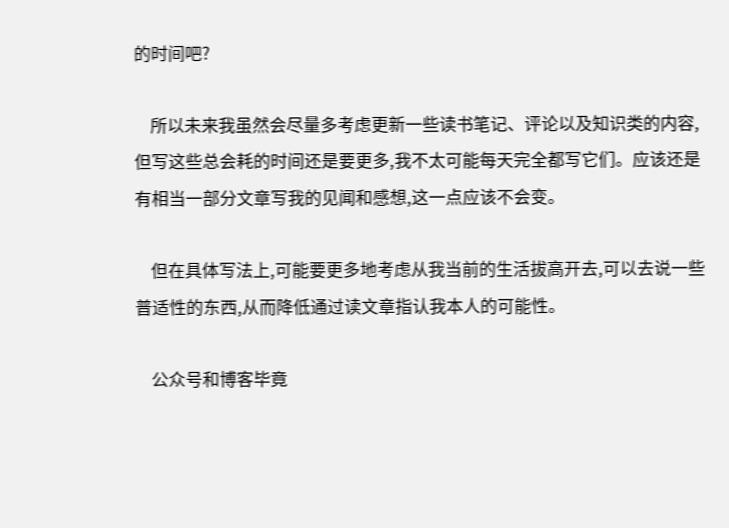的时间吧?

    所以未来我虽然会尽量多考虑更新一些读书笔记、评论以及知识类的内容,但写这些总会耗的时间还是要更多,我不太可能每天完全都写它们。应该还是有相当一部分文章写我的见闻和感想,这一点应该不会变。

    但在具体写法上,可能要更多地考虑从我当前的生活拔高开去,可以去说一些普适性的东西,从而降低通过读文章指认我本人的可能性。

    公众号和博客毕竟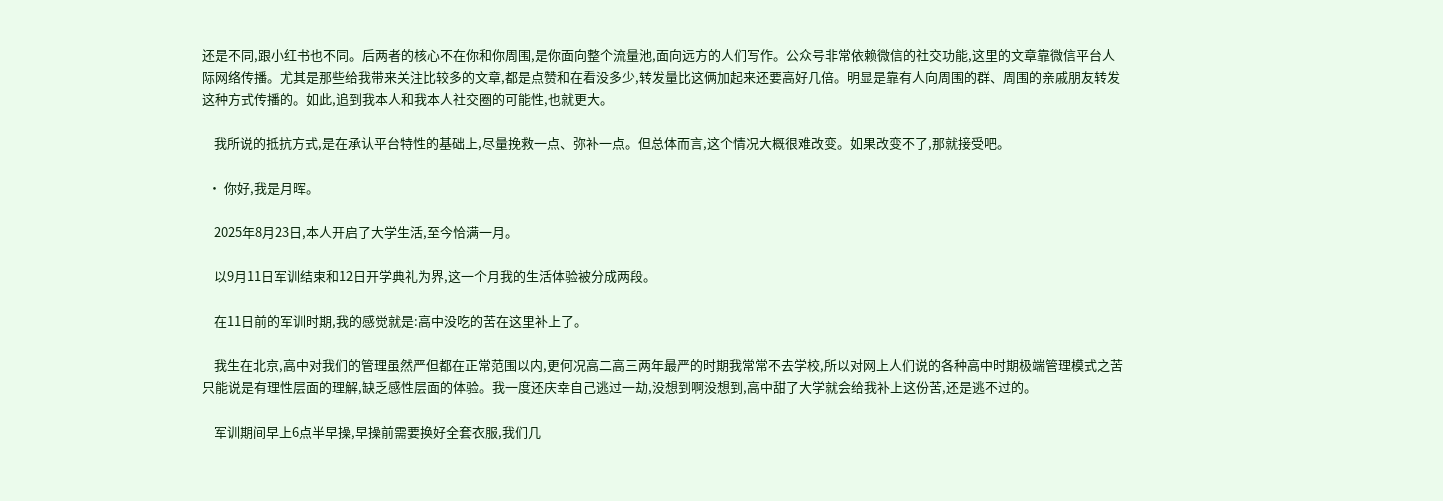还是不同,跟小红书也不同。后两者的核心不在你和你周围,是你面向整个流量池,面向远方的人们写作。公众号非常依赖微信的社交功能,这里的文章靠微信平台人际网络传播。尤其是那些给我带来关注比较多的文章,都是点赞和在看没多少,转发量比这俩加起来还要高好几倍。明显是靠有人向周围的群、周围的亲戚朋友转发这种方式传播的。如此,追到我本人和我本人社交圈的可能性,也就更大。

    我所说的抵抗方式,是在承认平台特性的基础上,尽量挽救一点、弥补一点。但总体而言,这个情况大概很难改变。如果改变不了,那就接受吧。

  • 你好,我是月晖。

    2025年8月23日,本人开启了大学生活,至今恰满一月。

    以9月11日军训结束和12日开学典礼为界,这一个月我的生活体验被分成两段。

    在11日前的军训时期,我的感觉就是:高中没吃的苦在这里补上了。

    我生在北京,高中对我们的管理虽然严但都在正常范围以内,更何况高二高三两年最严的时期我常常不去学校,所以对网上人们说的各种高中时期极端管理模式之苦只能说是有理性层面的理解,缺乏感性层面的体验。我一度还庆幸自己逃过一劫,没想到啊没想到,高中甜了大学就会给我补上这份苦,还是逃不过的。

    军训期间早上6点半早操,早操前需要换好全套衣服,我们几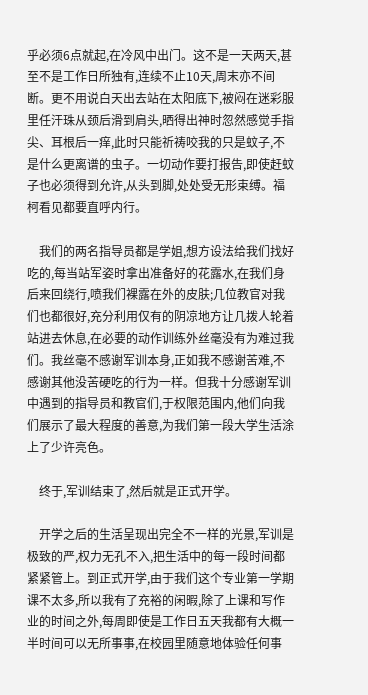乎必须6点就起,在冷风中出门。这不是一天两天,甚至不是工作日所独有,连续不止10天,周末亦不间断。更不用说白天出去站在太阳底下,被闷在迷彩服里任汗珠从颈后滑到肩头,晒得出神时忽然感觉手指尖、耳根后一痒,此时只能祈祷咬我的只是蚊子,不是什么更离谱的虫子。一切动作要打报告,即使赶蚊子也必须得到允许,从头到脚,处处受无形束缚。福柯看见都要直呼内行。

    我们的两名指导员都是学姐,想方设法给我们找好吃的,每当站军姿时拿出准备好的花露水,在我们身后来回绕行,喷我们裸露在外的皮肤;几位教官对我们也都很好,充分利用仅有的阴凉地方让几拨人轮着站进去休息,在必要的动作训练外丝毫没有为难过我们。我丝毫不感谢军训本身,正如我不感谢苦难,不感谢其他没苦硬吃的行为一样。但我十分感谢军训中遇到的指导员和教官们,于权限范围内,他们向我们展示了最大程度的善意,为我们第一段大学生活涂上了少许亮色。

    终于,军训结束了,然后就是正式开学。

    开学之后的生活呈现出完全不一样的光景,军训是极致的严,权力无孔不入,把生活中的每一段时间都紧紧管上。到正式开学,由于我们这个专业第一学期课不太多,所以我有了充裕的闲暇,除了上课和写作业的时间之外,每周即使是工作日五天我都有大概一半时间可以无所事事,在校园里随意地体验任何事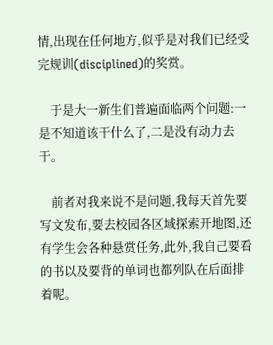情,出现在任何地方,似乎是对我们已经受完规训(disciplined)的奖赏。

    于是大一新生们普遍面临两个问题:一是不知道该干什么了,二是没有动力去干。

    前者对我来说不是问题,我每天首先要写文发布,要去校园各区域探索开地图,还有学生会各种悬赏任务,此外,我自己要看的书以及要背的单词也都列队在后面排着呢。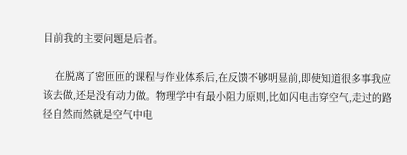目前我的主要问题是后者。

    在脱离了密匝匝的课程与作业体系后,在反馈不够明显前,即使知道很多事我应该去做,还是没有动力做。物理学中有最小阻力原则,比如闪电击穿空气,走过的路径自然而然就是空气中电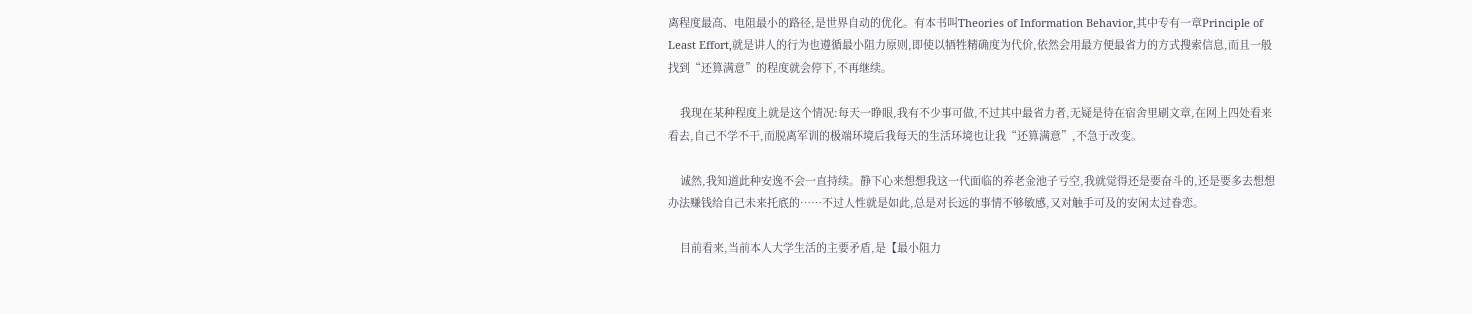离程度最高、电阻最小的路径,是世界自动的优化。有本书叫Theories of Information Behavior,其中专有一章Principle of Least Effort,就是讲人的行为也遵循最小阻力原则,即使以牺牲精确度为代价,依然会用最方便最省力的方式搜索信息,而且一般找到“还算满意”的程度就会停下,不再继续。

    我现在某种程度上就是这个情况:每天一睁眼,我有不少事可做,不过其中最省力者,无疑是待在宿舍里刷文章,在网上四处看来看去,自己不学不干,而脱离军训的极端环境后我每天的生活环境也让我“还算满意”,不急于改变。

    诚然,我知道此种安逸不会一直持续。静下心来想想我这一代面临的养老金池子亏空,我就觉得还是要奋斗的,还是要多去想想办法赚钱给自己未来托底的……不过人性就是如此,总是对长远的事情不够敏感,又对触手可及的安闲太过眷恋。

    目前看来,当前本人大学生活的主要矛盾,是【最小阻力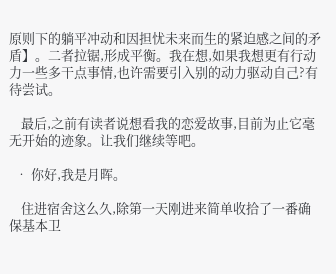原则下的躺平冲动和因担忧未来而生的紧迫感之间的矛盾】。二者拉锯,形成平衡。我在想,如果我想更有行动力一些多干点事情,也许需要引入别的动力驱动自己?有待尝试。

    最后,之前有读者说想看我的恋爱故事,目前为止它毫无开始的迹象。让我们继续等吧。

  • 你好,我是月晖。

    住进宿舍这么久,除第一天刚进来简单收拾了一番确保基本卫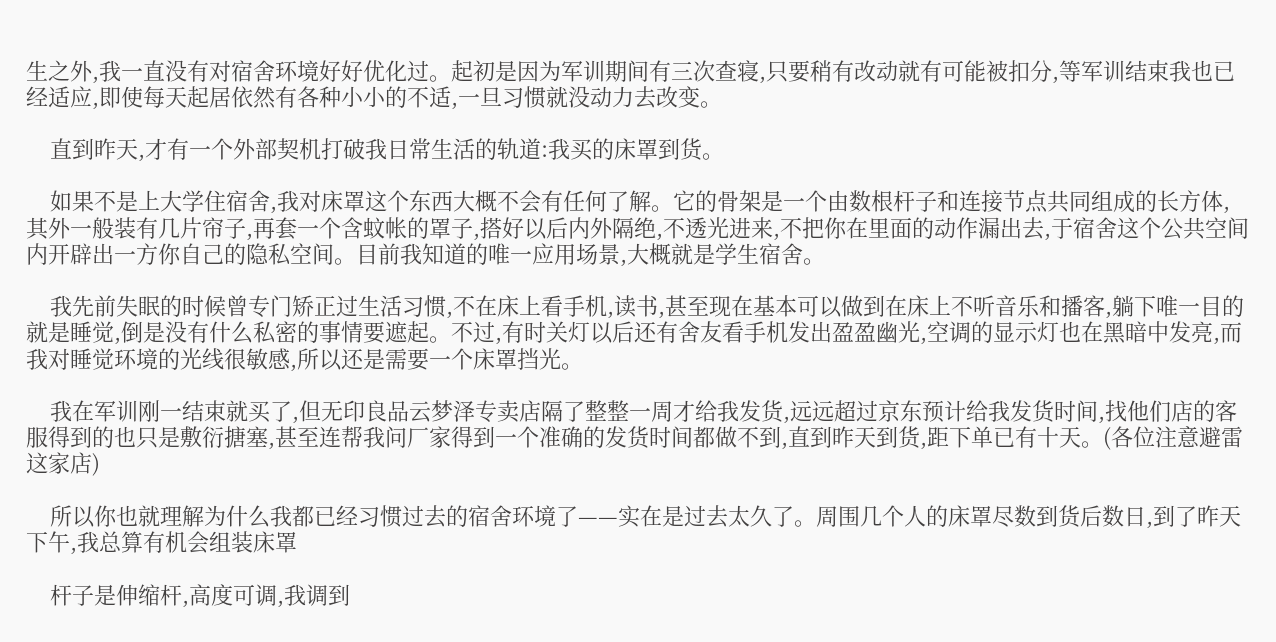生之外,我一直没有对宿舍环境好好优化过。起初是因为军训期间有三次查寝,只要稍有改动就有可能被扣分,等军训结束我也已经适应,即使每天起居依然有各种小小的不适,一旦习惯就没动力去改变。

    直到昨天,才有一个外部契机打破我日常生活的轨道:我买的床罩到货。

    如果不是上大学住宿舍,我对床罩这个东西大概不会有任何了解。它的骨架是一个由数根杆子和连接节点共同组成的长方体,其外一般装有几片帘子,再套一个含蚊帐的罩子,搭好以后内外隔绝,不透光进来,不把你在里面的动作漏出去,于宿舍这个公共空间内开辟出一方你自己的隐私空间。目前我知道的唯一应用场景,大概就是学生宿舍。

    我先前失眠的时候曾专门矫正过生活习惯,不在床上看手机,读书,甚至现在基本可以做到在床上不听音乐和播客,躺下唯一目的就是睡觉,倒是没有什么私密的事情要遮起。不过,有时关灯以后还有舍友看手机发出盈盈幽光,空调的显示灯也在黑暗中发亮,而我对睡觉环境的光线很敏感,所以还是需要一个床罩挡光。

    我在军训刚一结束就买了,但无印良品云梦泽专卖店隔了整整一周才给我发货,远远超过京东预计给我发货时间,找他们店的客服得到的也只是敷衍搪塞,甚至连帮我问厂家得到一个准确的发货时间都做不到,直到昨天到货,距下单已有十天。(各位注意避雷这家店)

    所以你也就理解为什么我都已经习惯过去的宿舍环境了——实在是过去太久了。周围几个人的床罩尽数到货后数日,到了昨天下午,我总算有机会组装床罩

    杆子是伸缩杆,高度可调,我调到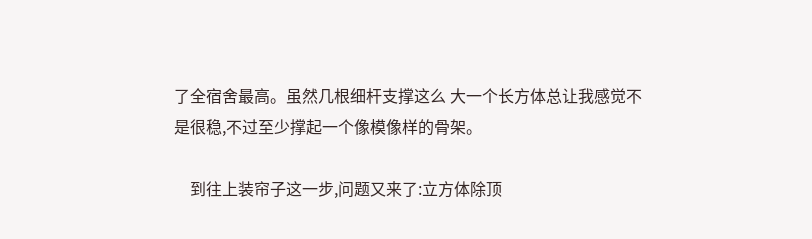了全宿舍最高。虽然几根细杆支撑这么 大一个长方体总让我感觉不是很稳,不过至少撑起一个像模像样的骨架。

    到往上装帘子这一步,问题又来了:立方体除顶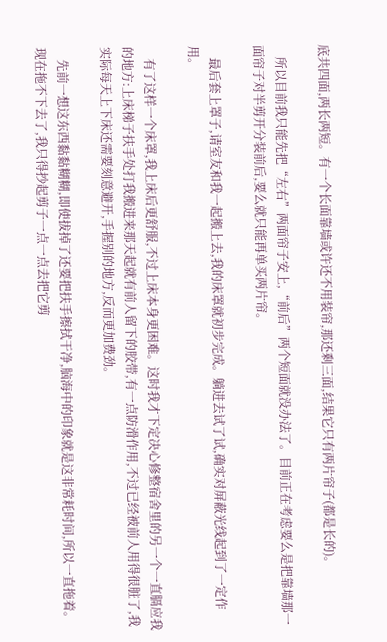底共四面,两长两短。有一个长面靠墙或许还不用装帘,那还剩三面,结果它只有两片帘子(都是长的)。

    所以目前我只能先把“左右”两面帘子安上,“前后”两个短面就没办法了。目前正在考虑要么是把靠墙那一面帘子对半剪开分装前后,要么就只能再单买两片帘。

    最后套上罩子,请室友和我一起搬上去,我的床罩就初步完成。躺进去试了试,确实对屏蔽光线起到了一定作用。

    有了这样一个床罩,我上床后更舒服,不过上床本身更困难。这时我才下定决心修整宿舍里的另一个一直膈应我的地方:上床梯子扶手处打我搬进来那天起就有前人留下的胶带,有一点防滑作用,不过已经被前人用得很脏了,我实际每天上下床还需要刻意避开,手握别的地方,反而更加费劲。

    先前一想这东西黏黏糊糊,即使拔掉了还要把扶手擦拭干净,脑海中的印象就是这非常耗时间,所以一直拖着。现在拖不下去了,我只得抄起剪子一点一点去把它剪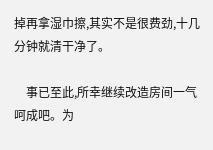掉再拿湿巾擦,其实不是很费劲,十几分钟就清干净了。

    事已至此,所幸继续改造房间一气呵成吧。为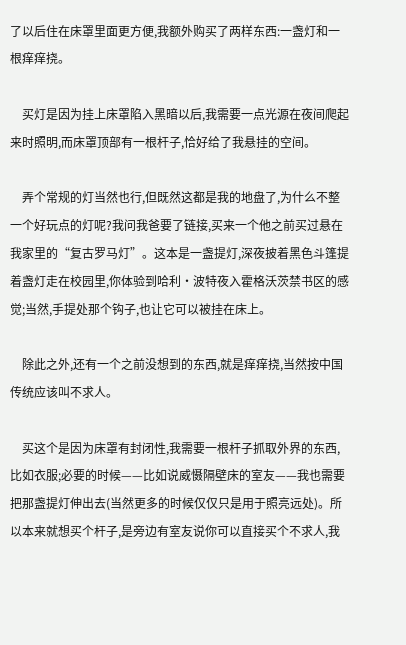了以后住在床罩里面更方便,我额外购买了两样东西:一盏灯和一根痒痒挠。

    买灯是因为挂上床罩陷入黑暗以后,我需要一点光源在夜间爬起来时照明,而床罩顶部有一根杆子,恰好给了我悬挂的空间。

    弄个常规的灯当然也行,但既然这都是我的地盘了,为什么不整一个好玩点的灯呢?我问我爸要了链接,买来一个他之前买过悬在我家里的“复古罗马灯”。这本是一盏提灯,深夜披着黑色斗篷提着盏灯走在校园里,你体验到哈利·波特夜入霍格沃茨禁书区的感觉;当然,手提处那个钩子,也让它可以被挂在床上。

    除此之外,还有一个之前没想到的东西,就是痒痒挠,当然按中国传统应该叫不求人。

    买这个是因为床罩有封闭性,我需要一根杆子抓取外界的东西,比如衣服;必要的时候——比如说威慑隔壁床的室友——我也需要把那盏提灯伸出去(当然更多的时候仅仅只是用于照亮远处)。所以本来就想买个杆子,是旁边有室友说你可以直接买个不求人,我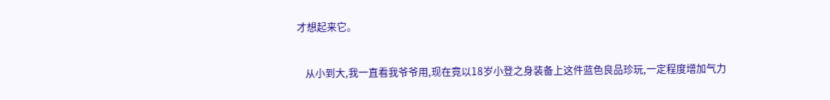才想起来它。

    从小到大,我一直看我爷爷用,现在竟以18岁小登之身装备上这件蓝色良品珍玩,一定程度增加气力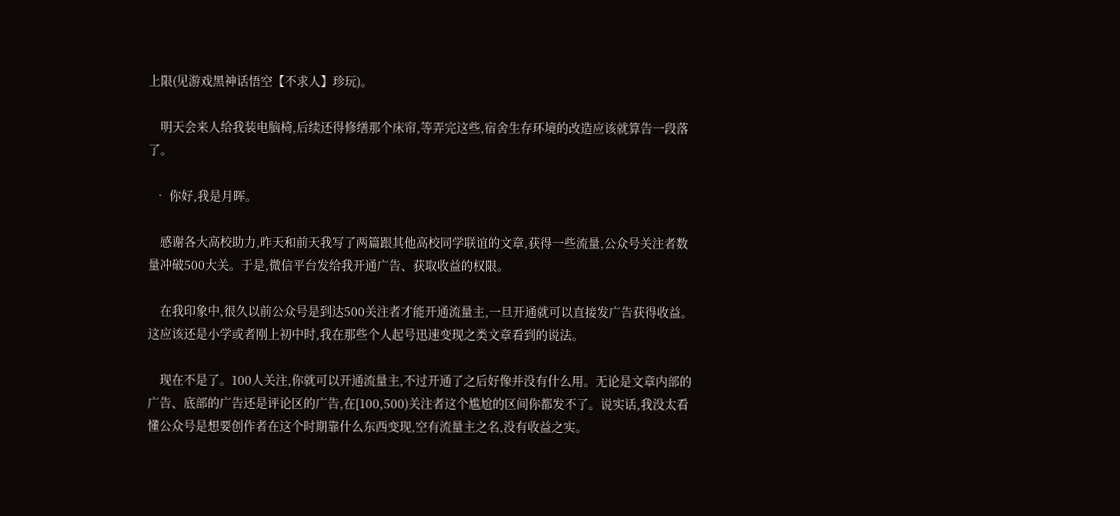上限(见游戏黑神话悟空【不求人】珍玩)。

    明天会来人给我装电脑椅,后续还得修缮那个床帘,等弄完这些,宿舍生存环境的改造应该就算告一段落了。

  • 你好,我是月晖。

    感谢各大高校助力,昨天和前天我写了两篇跟其他高校同学联谊的文章,获得一些流量,公众号关注者数量冲破500大关。于是,微信平台发给我开通广告、获取收益的权限。

    在我印象中,很久以前公众号是到达500关注者才能开通流量主,一旦开通就可以直接发广告获得收益。这应该还是小学或者刚上初中时,我在那些个人起号迅速变现之类文章看到的说法。

    现在不是了。100人关注,你就可以开通流量主,不过开通了之后好像并没有什么用。无论是文章内部的广告、底部的广告还是评论区的广告,在[100,500)关注者这个尴尬的区间你都发不了。说实话,我没太看懂公众号是想要创作者在这个时期靠什么东西变现,空有流量主之名,没有收益之实。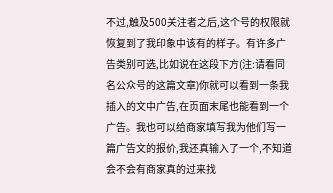不过,触及500关注者之后,这个号的权限就恢复到了我印象中该有的样子。有许多广告类别可选,比如说在这段下方(注:请看同名公众号的这篇文章)你就可以看到一条我插入的文中广告,在页面末尾也能看到一个广告。我也可以给商家填写我为他们写一篇广告文的报价,我还真输入了一个,不知道会不会有商家真的过来找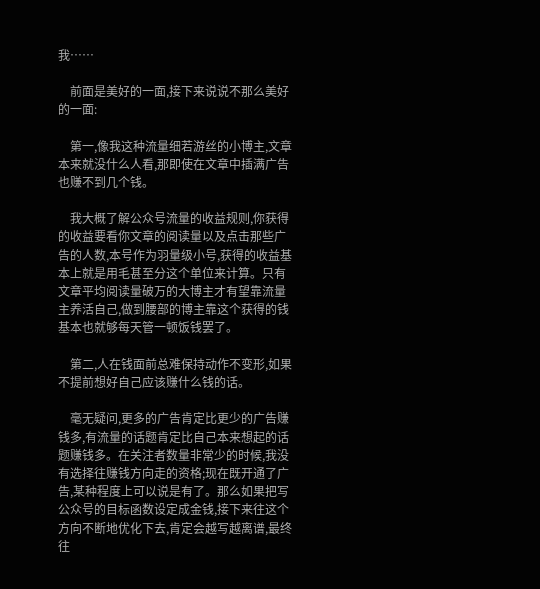我……

    前面是美好的一面,接下来说说不那么美好的一面:

    第一,像我这种流量细若游丝的小博主,文章本来就没什么人看,那即使在文章中插满广告也赚不到几个钱。

    我大概了解公众号流量的收益规则,你获得的收益要看你文章的阅读量以及点击那些广告的人数,本号作为羽量级小号,获得的收益基本上就是用毛甚至分这个单位来计算。只有文章平均阅读量破万的大博主才有望靠流量主养活自己,做到腰部的博主靠这个获得的钱基本也就够每天管一顿饭钱罢了。

    第二,人在钱面前总难保持动作不变形,如果不提前想好自己应该赚什么钱的话。

    毫无疑问,更多的广告肯定比更少的广告赚钱多,有流量的话题肯定比自己本来想起的话题赚钱多。在关注者数量非常少的时候,我没有选择往赚钱方向走的资格;现在既开通了广告,某种程度上可以说是有了。那么如果把写公众号的目标函数设定成金钱,接下来往这个方向不断地优化下去,肯定会越写越离谱,最终往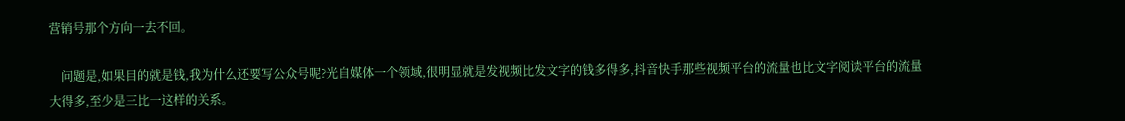营销号那个方向一去不回。

    问题是,如果目的就是钱,我为什么还要写公众号呢?光自媒体一个领域,很明显就是发视频比发文字的钱多得多,抖音快手那些视频平台的流量也比文字阅读平台的流量大得多,至少是三比一这样的关系。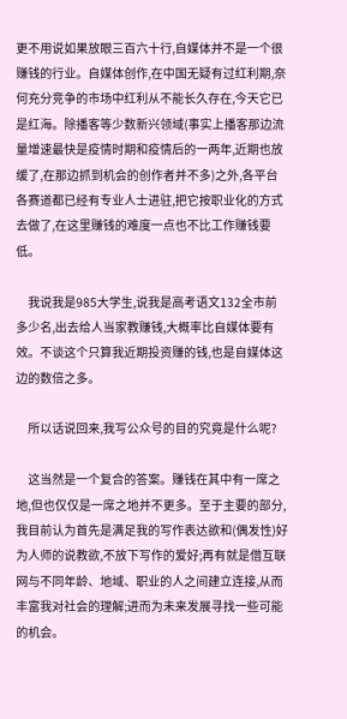更不用说如果放眼三百六十行,自媒体并不是一个很赚钱的行业。自媒体创作,在中国无疑有过红利期,奈何充分竞争的市场中红利从不能长久存在,今天它已是红海。除播客等少数新兴领域(事实上播客那边流量增速最快是疫情时期和疫情后的一两年,近期也放缓了,在那边抓到机会的创作者并不多)之外,各平台各赛道都已经有专业人士进驻,把它按职业化的方式去做了,在这里赚钱的难度一点也不比工作赚钱要低。

    我说我是985大学生,说我是高考语文132全市前多少名,出去给人当家教赚钱,大概率比自媒体要有效。不谈这个只算我近期投资赚的钱,也是自媒体这边的数倍之多。

    所以话说回来,我写公众号的目的究竟是什么呢?

    这当然是一个复合的答案。赚钱在其中有一席之地,但也仅仅是一席之地并不更多。至于主要的部分,我目前认为首先是满足我的写作表达欲和(偶发性)好为人师的说教欲,不放下写作的爱好;再有就是借互联网与不同年龄、地域、职业的人之间建立连接,从而丰富我对社会的理解;进而为未来发展寻找一些可能的机会。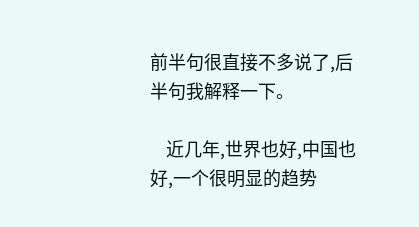前半句很直接不多说了,后半句我解释一下。

    近几年,世界也好,中国也好,一个很明显的趋势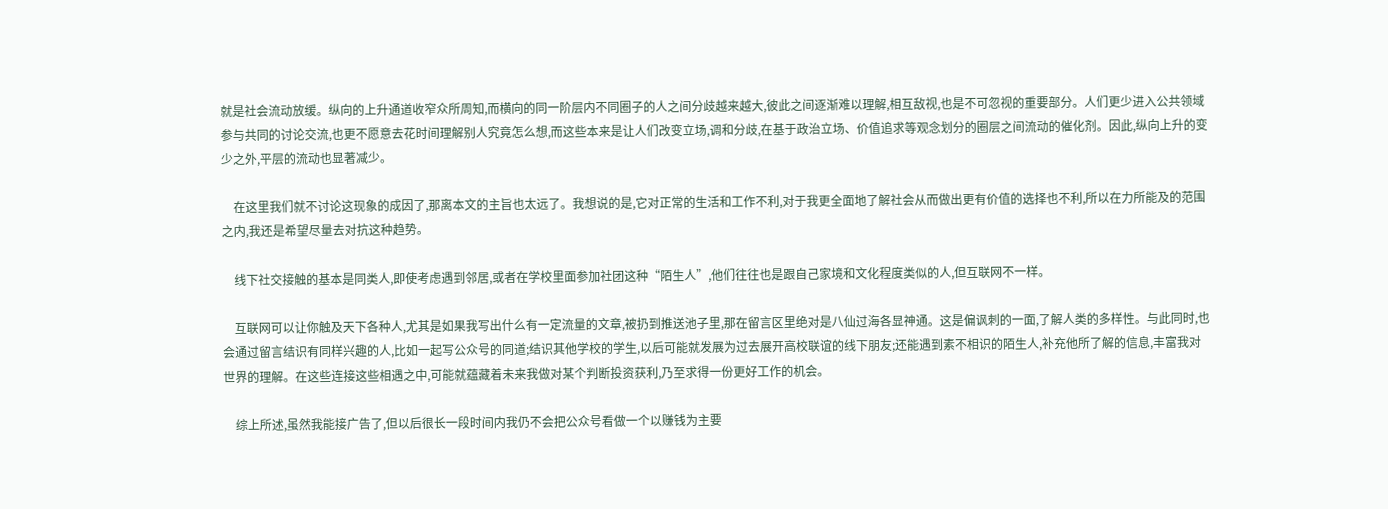就是社会流动放缓。纵向的上升通道收窄众所周知,而横向的同一阶层内不同圈子的人之间分歧越来越大,彼此之间逐渐难以理解,相互敌视,也是不可忽视的重要部分。人们更少进入公共领域参与共同的讨论交流,也更不愿意去花时间理解别人究竟怎么想,而这些本来是让人们改变立场,调和分歧,在基于政治立场、价值追求等观念划分的圈层之间流动的催化剂。因此,纵向上升的变少之外,平层的流动也显著减少。

    在这里我们就不讨论这现象的成因了,那离本文的主旨也太远了。我想说的是,它对正常的生活和工作不利,对于我更全面地了解社会从而做出更有价值的选择也不利,所以在力所能及的范围之内,我还是希望尽量去对抗这种趋势。

    线下社交接触的基本是同类人,即使考虑遇到邻居,或者在学校里面参加社团这种“陌生人”,他们往往也是跟自己家境和文化程度类似的人,但互联网不一样。

    互联网可以让你触及天下各种人,尤其是如果我写出什么有一定流量的文章,被扔到推送池子里,那在留言区里绝对是八仙过海各显神通。这是偏讽刺的一面,了解人类的多样性。与此同时,也会通过留言结识有同样兴趣的人,比如一起写公众号的同道;结识其他学校的学生,以后可能就发展为过去展开高校联谊的线下朋友;还能遇到素不相识的陌生人,补充他所了解的信息,丰富我对世界的理解。在这些连接这些相遇之中,可能就蕴藏着未来我做对某个判断投资获利,乃至求得一份更好工作的机会。

    综上所述,虽然我能接广告了,但以后很长一段时间内我仍不会把公众号看做一个以赚钱为主要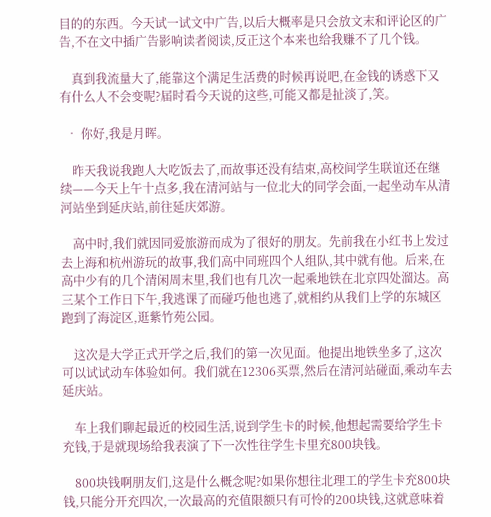目的的东西。今天试一试文中广告,以后大概率是只会放文末和评论区的广告,不在文中插广告影响读者阅读,反正这个本来也给我赚不了几个钱。

    真到我流量大了,能靠这个满足生活费的时候再说吧,在金钱的诱惑下又有什么人不会变呢?届时看今天说的这些,可能又都是扯淡了,笑。

  • 你好,我是月晖。

    昨天我说我跑人大吃饭去了,而故事还没有结束,高校间学生联谊还在继续——今天上午十点多,我在清河站与一位北大的同学会面,一起坐动车从清河站坐到延庆站,前往延庆郊游。

    高中时,我们就因同爱旅游而成为了很好的朋友。先前我在小红书上发过去上海和杭州游玩的故事,我们高中同班四个人组队,其中就有他。后来,在高中少有的几个清闲周末里,我们也有几次一起乘地铁在北京四处溜达。高三某个工作日下午,我逃课了而碰巧他也逃了,就相约从我们上学的东城区跑到了海淀区,逛紫竹苑公园。

    这次是大学正式开学之后,我们的第一次见面。他提出地铁坐多了,这次可以试试动车体验如何。我们就在12306买票,然后在清河站碰面,乘动车去延庆站。

    车上我们聊起最近的校园生活,说到学生卡的时候,他想起需要给学生卡充钱,于是就现场给我表演了下一次性往学生卡里充800块钱。

    800块钱啊朋友们,这是什么概念呢?如果你想往北理工的学生卡充800块钱,只能分开充四次,一次最高的充值限额只有可怜的200块钱,这就意味着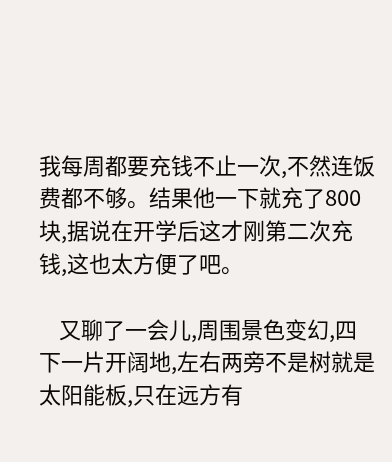我每周都要充钱不止一次,不然连饭费都不够。结果他一下就充了800块,据说在开学后这才刚第二次充钱,这也太方便了吧。

    又聊了一会儿,周围景色变幻,四下一片开阔地,左右两旁不是树就是太阳能板,只在远方有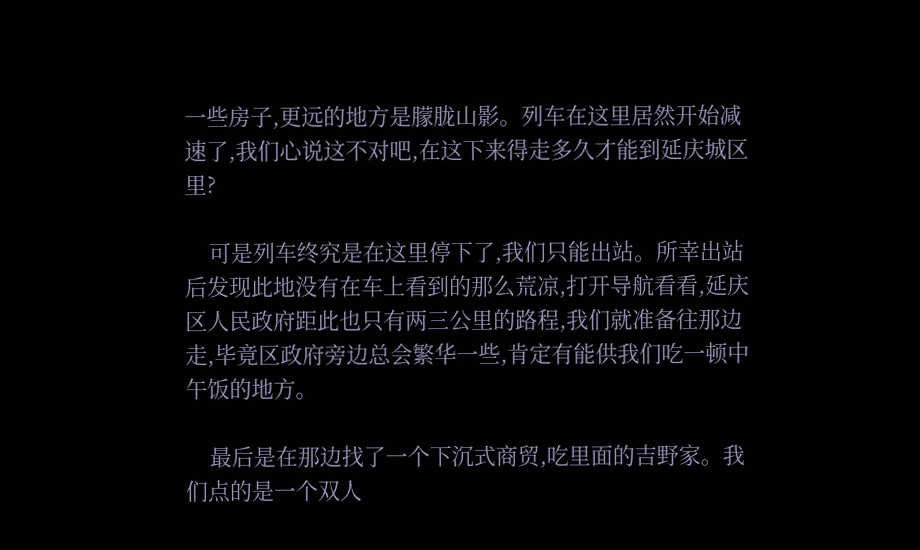一些房子,更远的地方是朦胧山影。列车在这里居然开始减速了,我们心说这不对吧,在这下来得走多久才能到延庆城区里?

    可是列车终究是在这里停下了,我们只能出站。所幸出站后发现此地没有在车上看到的那么荒凉,打开导航看看,延庆区人民政府距此也只有两三公里的路程,我们就准备往那边走,毕竟区政府旁边总会繁华一些,肯定有能供我们吃一顿中午饭的地方。

    最后是在那边找了一个下沉式商贸,吃里面的吉野家。我们点的是一个双人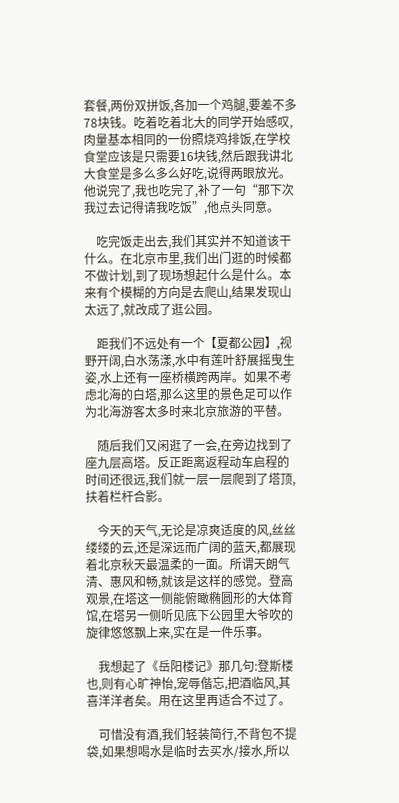套餐,两份双拼饭,各加一个鸡腿,要差不多78块钱。吃着吃着北大的同学开始感叹,肉量基本相同的一份照烧鸡排饭,在学校食堂应该是只需要16块钱,然后跟我讲北大食堂是多么多么好吃,说得两眼放光。他说完了,我也吃完了,补了一句“那下次我过去记得请我吃饭”,他点头同意。

    吃完饭走出去,我们其实并不知道该干什么。在北京市里,我们出门逛的时候都不做计划,到了现场想起什么是什么。本来有个模糊的方向是去爬山,结果发现山太远了,就改成了逛公园。

    距我们不远处有一个【夏都公园】,视野开阔,白水荡漾,水中有莲叶舒展摇曳生姿,水上还有一座桥横跨两岸。如果不考虑北海的白塔,那么这里的景色足可以作为北海游客太多时来北京旅游的平替。

    随后我们又闲逛了一会,在旁边找到了座九层高塔。反正距离返程动车启程的时间还很远,我们就一层一层爬到了塔顶,扶着栏杆合影。

    今天的天气,无论是凉爽适度的风,丝丝缕缕的云,还是深远而广阔的蓝天,都展现着北京秋天最温柔的一面。所谓天朗气清、惠风和畅,就该是这样的感觉。登高观景,在塔这一侧能俯瞰椭圆形的大体育馆,在塔另一侧听见底下公园里大爷吹的旋律悠悠飘上来,实在是一件乐事。

    我想起了《岳阳楼记》那几句:登斯楼也,则有心旷神怡,宠辱偕忘,把酒临风,其喜洋洋者矣。用在这里再适合不过了。

    可惜没有酒,我们轻装简行,不背包不提袋,如果想喝水是临时去买水/接水,所以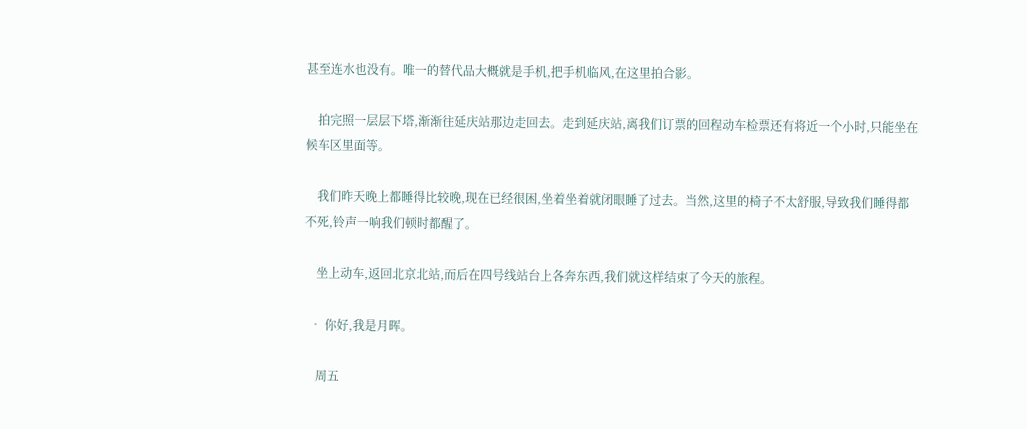甚至连水也没有。唯一的替代品大概就是手机,把手机临风,在这里拍合影。

    拍完照一层层下塔,渐渐往延庆站那边走回去。走到延庆站,离我们订票的回程动车检票还有将近一个小时,只能坐在候车区里面等。

    我们昨天晚上都睡得比较晚,现在已经很困,坐着坐着就闭眼睡了过去。当然,这里的椅子不太舒服,导致我们睡得都不死,铃声一响我们顿时都醒了。

    坐上动车,返回北京北站,而后在四号线站台上各奔东西,我们就这样结束了今天的旅程。

  • 你好,我是月晖。

    周五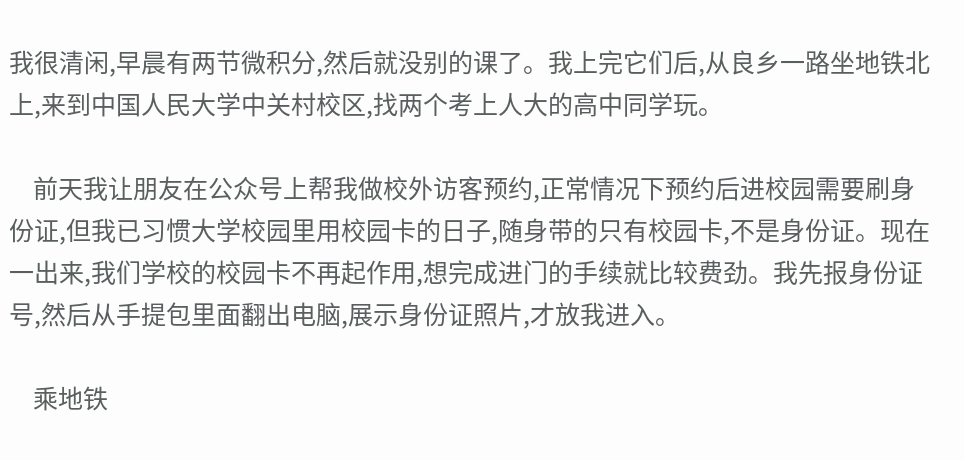我很清闲,早晨有两节微积分,然后就没别的课了。我上完它们后,从良乡一路坐地铁北上,来到中国人民大学中关村校区,找两个考上人大的高中同学玩。

    前天我让朋友在公众号上帮我做校外访客预约,正常情况下预约后进校园需要刷身份证,但我已习惯大学校园里用校园卡的日子,随身带的只有校园卡,不是身份证。现在一出来,我们学校的校园卡不再起作用,想完成进门的手续就比较费劲。我先报身份证号,然后从手提包里面翻出电脑,展示身份证照片,才放我进入。

    乘地铁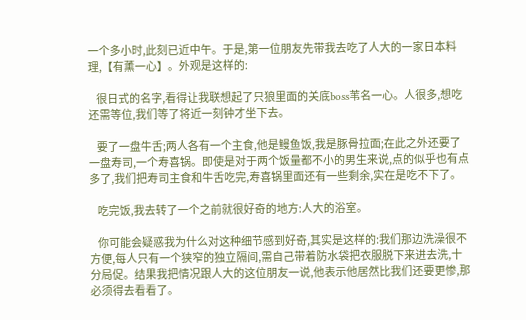一个多小时,此刻已近中午。于是,第一位朋友先带我去吃了人大的一家日本料理,【有薰一心】。外观是这样的:

    很日式的名字,看得让我联想起了只狼里面的关底boss苇名一心。人很多,想吃还需等位,我们等了将近一刻钟才坐下去。

    要了一盘牛舌;两人各有一个主食,他是鳗鱼饭,我是豚骨拉面;在此之外还要了一盘寿司,一个寿喜锅。即使是对于两个饭量都不小的男生来说,点的似乎也有点多了,我们把寿司主食和牛舌吃完,寿喜锅里面还有一些剩余,实在是吃不下了。

    吃完饭,我去转了一个之前就很好奇的地方:人大的浴室。

    你可能会疑惑我为什么对这种细节感到好奇,其实是这样的:我们那边洗澡很不方便,每人只有一个狭窄的独立隔间,需自己带着防水袋把衣服脱下来进去洗,十分局促。结果我把情况跟人大的这位朋友一说,他表示他居然比我们还要更惨,那必须得去看看了。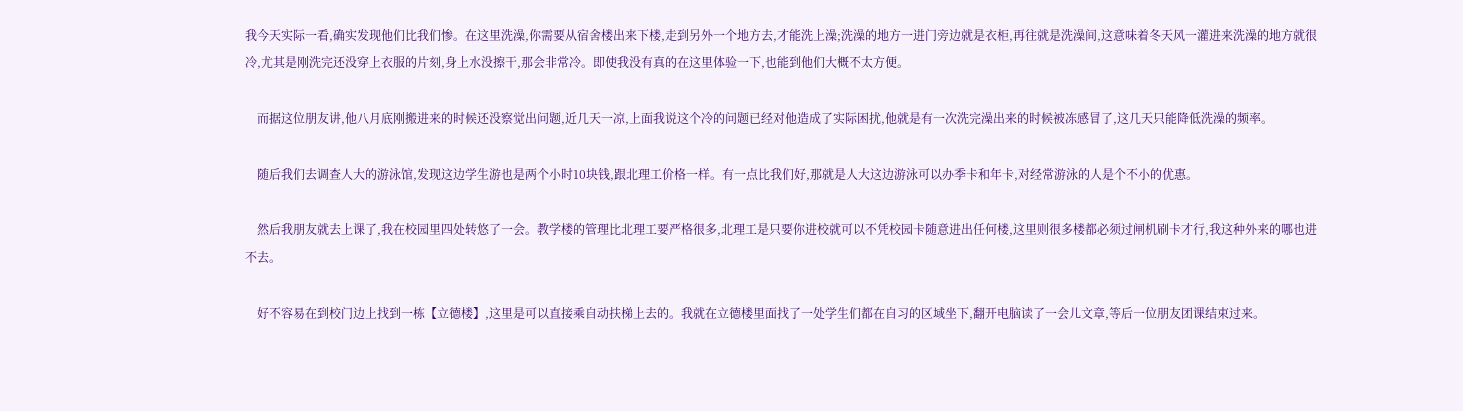我今天实际一看,确实发现他们比我们惨。在这里洗澡,你需要从宿舍楼出来下楼,走到另外一个地方去,才能洗上澡;洗澡的地方一进门旁边就是衣柜,再往就是洗澡间,这意味着冬天风一灌进来洗澡的地方就很冷,尤其是刚洗完还没穿上衣服的片刻,身上水没擦干,那会非常冷。即使我没有真的在这里体验一下,也能到他们大概不太方便。

    而据这位朋友讲,他八月底刚搬进来的时候还没察觉出问题,近几天一凉,上面我说这个冷的问题已经对他造成了实际困扰,他就是有一次洗完澡出来的时候被冻感冒了,这几天只能降低洗澡的频率。

    随后我们去调查人大的游泳馆,发现这边学生游也是两个小时10块钱,跟北理工价格一样。有一点比我们好,那就是人大这边游泳可以办季卡和年卡,对经常游泳的人是个不小的优惠。

    然后我朋友就去上课了,我在校园里四处转悠了一会。教学楼的管理比北理工要严格很多,北理工是只要你进校就可以不凭校园卡随意进出任何楼,这里则很多楼都必须过闸机刷卡才行,我这种外来的哪也进不去。

    好不容易在到校门边上找到一栋【立德楼】,这里是可以直接乘自动扶梯上去的。我就在立德楼里面找了一处学生们都在自习的区域坐下,翻开电脑读了一会儿文章,等后一位朋友团课结束过来。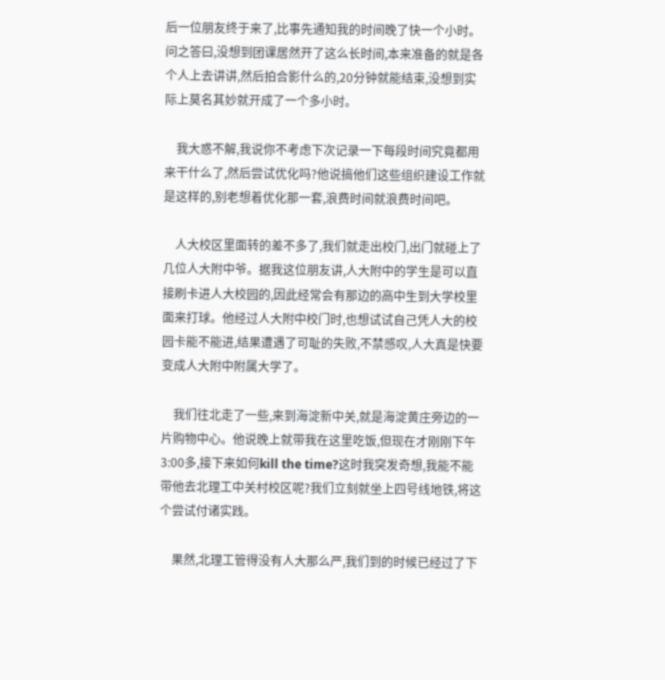后一位朋友终于来了,比事先通知我的时间晚了快一个小时。问之答曰,没想到团课居然开了这么长时间,本来准备的就是各个人上去讲讲,然后拍合影什么的,20分钟就能结束,没想到实际上莫名其妙就开成了一个多小时。

    我大惑不解,我说你不考虑下次记录一下每段时间究竟都用来干什么了,然后尝试优化吗?他说搞他们这些组织建设工作就是这样的,别老想着优化那一套,浪费时间就浪费时间吧。

    人大校区里面转的差不多了,我们就走出校门,出门就碰上了几位人大附中爷。据我这位朋友讲,人大附中的学生是可以直接刷卡进人大校园的,因此经常会有那边的高中生到大学校里面来打球。他经过人大附中校门时,也想试试自己凭人大的校园卡能不能进,结果遭遇了可耻的失败,不禁感叹,人大真是快要变成人大附中附属大学了。

    我们往北走了一些,来到海淀新中关,就是海淀黄庄旁边的一片购物中心。他说晚上就带我在这里吃饭,但现在才刚刚下午3:00多,接下来如何kill the time?这时我突发奇想,我能不能带他去北理工中关村校区呢?我们立刻就坐上四号线地铁,将这个尝试付诸实践。

    果然,北理工管得没有人大那么严,我们到的时候已经过了下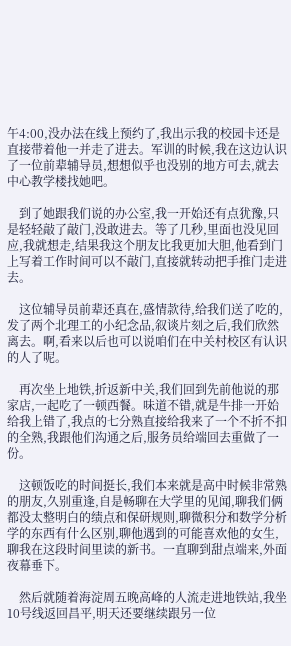午4:00,没办法在线上预约了,我出示我的校园卡还是直接带着他一并走了进去。军训的时候,我在这边认识了一位前辈辅导员,想想似乎也没别的地方可去,就去中心教学楼找她吧。

    到了她跟我们说的办公室,我一开始还有点犹豫,只是轻轻敲了敲门,没敢进去。等了几秒,里面也没见回应,我就想走,结果我这个朋友比我更加大胆,他看到门上写着工作时间可以不敲门,直接就转动把手推门走进去。

    这位辅导员前辈还真在,盛情款待,给我们送了吃的,发了两个北理工的小纪念品,叙谈片刻之后,我们欣然离去。啊,看来以后也可以说咱们在中关村校区有认识的人了呢。

    再次坐上地铁,折返新中关,我们回到先前他说的那家店,一起吃了一顿西餐。味道不错,就是牛排一开始给我上错了,我点的七分熟直接给我来了一个不折不扣的全熟,我跟他们沟通之后,服务员给端回去重做了一份。

    这顿饭吃的时间挺长,我们本来就是高中时候非常熟的朋友,久别重逢,自是畅聊在大学里的见闻,聊我们俩都没太整明白的绩点和保研规则,聊微积分和数学分析学的东西有什么区别,聊他遇到的可能喜欢他的女生,聊我在这段时间里读的新书。一直聊到甜点端来,外面夜幕垂下。

    然后就随着海淀周五晚高峰的人流走进地铁站,我坐10号线返回昌平,明天还要继续跟另一位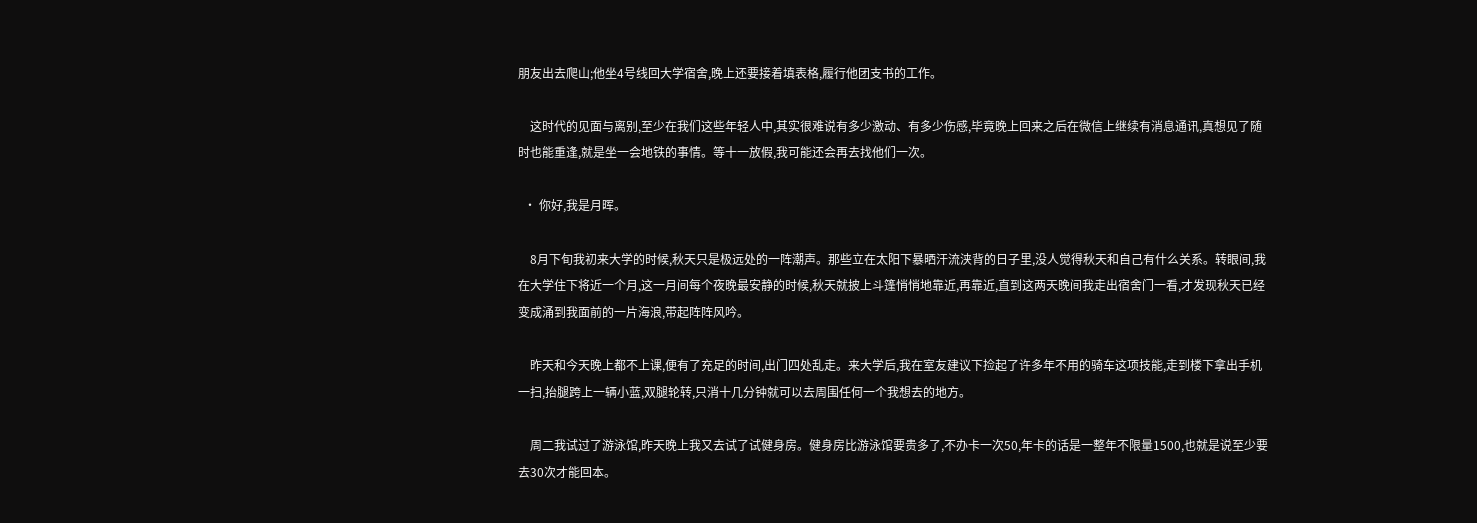朋友出去爬山;他坐4号线回大学宿舍,晚上还要接着填表格,履行他团支书的工作。

    这时代的见面与离别,至少在我们这些年轻人中,其实很难说有多少激动、有多少伤感,毕竟晚上回来之后在微信上继续有消息通讯,真想见了随时也能重逢,就是坐一会地铁的事情。等十一放假,我可能还会再去找他们一次。

  • 你好,我是月晖。

    8月下旬我初来大学的时候,秋天只是极远处的一阵潮声。那些立在太阳下暴晒汗流浃背的日子里,没人觉得秋天和自己有什么关系。转眼间,我在大学住下将近一个月,这一月间每个夜晚最安静的时候,秋天就披上斗篷悄悄地靠近,再靠近,直到这两天晚间我走出宿舍门一看,才发现秋天已经变成涌到我面前的一片海浪,带起阵阵风吟。

    昨天和今天晚上都不上课,便有了充足的时间,出门四处乱走。来大学后,我在室友建议下捡起了许多年不用的骑车这项技能,走到楼下拿出手机一扫,抬腿跨上一辆小蓝,双腿轮转,只消十几分钟就可以去周围任何一个我想去的地方。

    周二我试过了游泳馆,昨天晚上我又去试了试健身房。健身房比游泳馆要贵多了,不办卡一次50,年卡的话是一整年不限量1500,也就是说至少要去30次才能回本。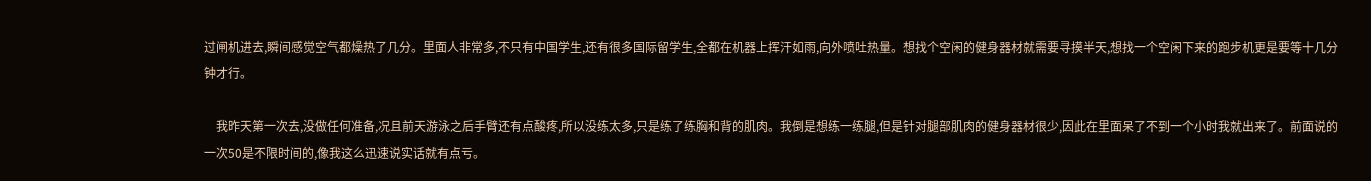过闸机进去,瞬间感觉空气都燥热了几分。里面人非常多,不只有中国学生,还有很多国际留学生,全都在机器上挥汗如雨,向外喷吐热量。想找个空闲的健身器材就需要寻摸半天,想找一个空闲下来的跑步机更是要等十几分钟才行。

    我昨天第一次去,没做任何准备,况且前天游泳之后手臂还有点酸疼,所以没练太多,只是练了练胸和背的肌肉。我倒是想练一练腿,但是针对腿部肌肉的健身器材很少,因此在里面呆了不到一个小时我就出来了。前面说的一次50是不限时间的,像我这么迅速说实话就有点亏。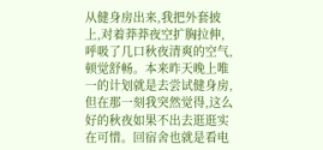从健身房出来,我把外套披上,对着莽莽夜空扩胸拉伸,呼吸了几口秋夜清爽的空气,顿觉舒畅。本来昨天晚上唯一的计划就是去尝试健身房,但在那一刻我突然觉得,这么好的秋夜如果不出去逛逛实在可惜。回宿舍也就是看电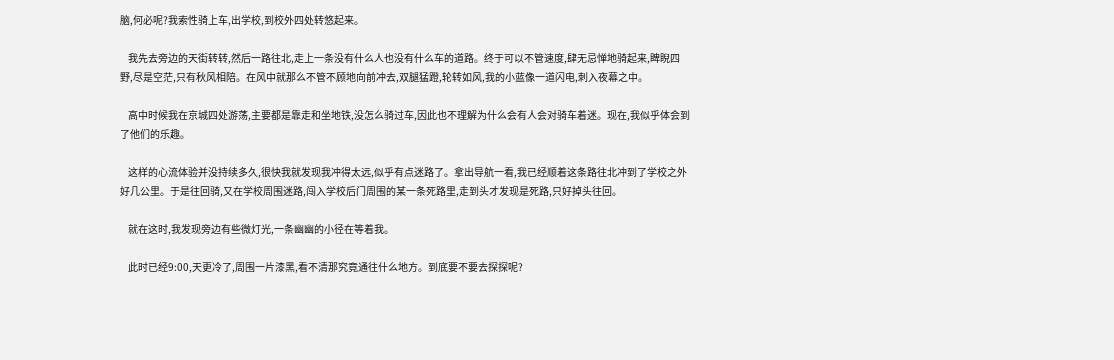脑,何必呢?我索性骑上车,出学校,到校外四处转悠起来。

    我先去旁边的天街转转,然后一路往北,走上一条没有什么人也没有什么车的道路。终于可以不管速度,肆无忌惮地骑起来,睥睨四野,尽是空茫,只有秋风相陪。在风中就那么不管不顾地向前冲去,双腿猛蹬,轮转如风,我的小蓝像一道闪电,刺入夜幕之中。

    高中时候我在京城四处游荡,主要都是靠走和坐地铁,没怎么骑过车,因此也不理解为什么会有人会对骑车着迷。现在,我似乎体会到了他们的乐趣。

    这样的心流体验并没持续多久,很快我就发现我冲得太远,似乎有点迷路了。拿出导航一看,我已经顺着这条路往北冲到了学校之外好几公里。于是往回骑,又在学校周围迷路,闯入学校后门周围的某一条死路里,走到头才发现是死路,只好掉头往回。

    就在这时,我发现旁边有些微灯光,一条幽幽的小径在等着我。

    此时已经9:00,天更冷了,周围一片漆黑,看不清那究竟通往什么地方。到底要不要去探探呢?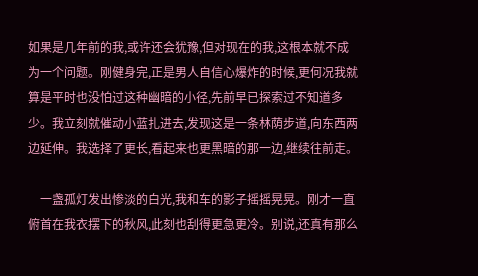如果是几年前的我,或许还会犹豫,但对现在的我,这根本就不成为一个问题。刚健身完,正是男人自信心爆炸的时候,更何况我就算是平时也没怕过这种幽暗的小径,先前早已探索过不知道多少。我立刻就催动小蓝扎进去,发现这是一条林荫步道,向东西两边延伸。我选择了更长,看起来也更黑暗的那一边,继续往前走。

    一盏孤灯发出惨淡的白光,我和车的影子摇摇晃晃。刚才一直俯首在我衣摆下的秋风,此刻也刮得更急更冷。别说,还真有那么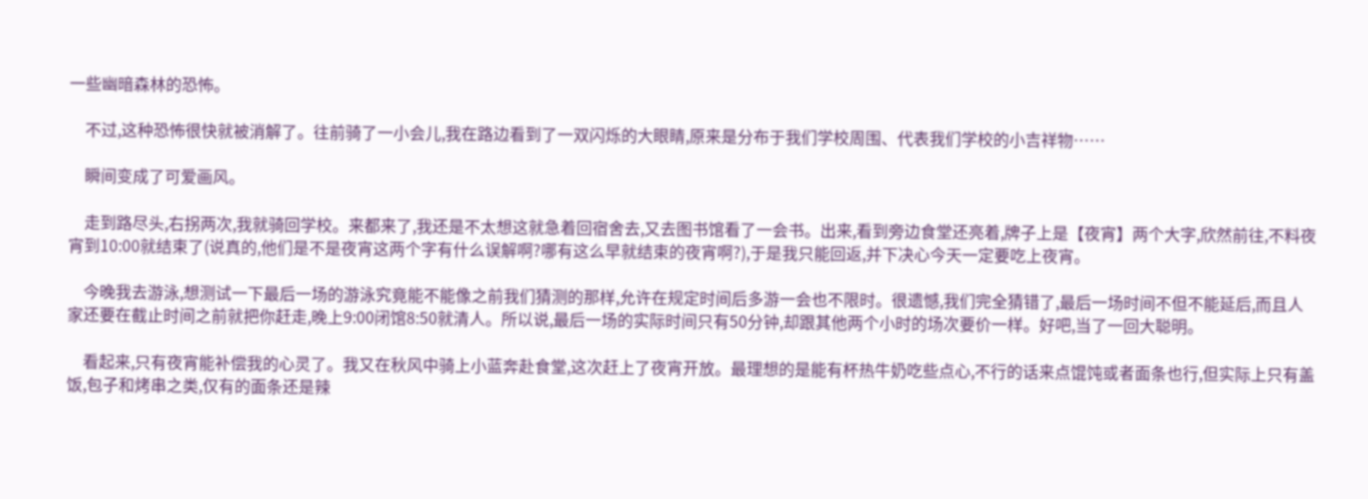一些幽暗森林的恐怖。

    不过,这种恐怖很快就被消解了。往前骑了一小会儿,我在路边看到了一双闪烁的大眼睛,原来是分布于我们学校周围、代表我们学校的小吉祥物……

    瞬间变成了可爱画风。

    走到路尽头,右拐两次,我就骑回学校。来都来了,我还是不太想这就急着回宿舍去,又去图书馆看了一会书。出来,看到旁边食堂还亮着,牌子上是【夜宵】两个大字,欣然前往,不料夜宵到10:00就结束了(说真的,他们是不是夜宵这两个字有什么误解啊?哪有这么早就结束的夜宵啊?),于是我只能回返,并下决心今天一定要吃上夜宵。

    今晚我去游泳,想测试一下最后一场的游泳究竟能不能像之前我们猜测的那样,允许在规定时间后多游一会也不限时。很遗憾,我们完全猜错了,最后一场时间不但不能延后,而且人家还要在截止时间之前就把你赶走,晚上9:00闭馆8:50就清人。所以说,最后一场的实际时间只有50分钟,却跟其他两个小时的场次要价一样。好吧,当了一回大聪明。

    看起来,只有夜宵能补偿我的心灵了。我又在秋风中骑上小蓝奔赴食堂,这次赶上了夜宵开放。最理想的是能有杯热牛奶吃些点心,不行的话来点馄饨或者面条也行,但实际上只有盖饭,包子和烤串之类,仅有的面条还是辣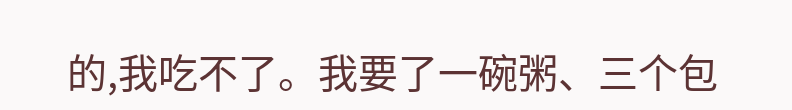的,我吃不了。我要了一碗粥、三个包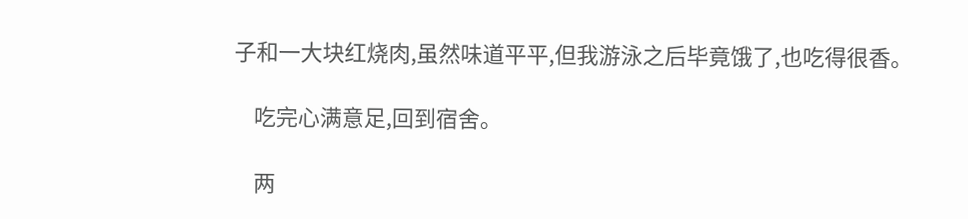子和一大块红烧肉,虽然味道平平,但我游泳之后毕竟饿了,也吃得很香。

    吃完心满意足,回到宿舍。

    两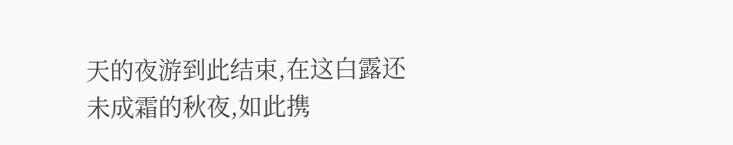天的夜游到此结束,在这白露还未成霜的秋夜,如此携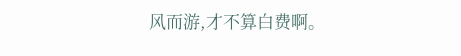风而游,才不算白费啊。